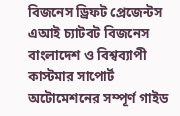বিজনেস ড্রিফট প্রেজেন্টস এআই চ্যাটবট বিজনেস বাংলাদেশ ও বিশ্বব্যাপী কাস্টমার সাপোর্ট অটোমেশনের সম্পূর্ণ গাইড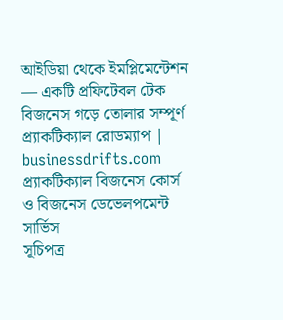আইডিয়া থেকে ইমপ্লিমেন্টেশন — একটি প্রফিটেবল টেক বিজনেস গড়ে তোলার সম্পূর্ণ প্র্যাকটিক্যাল রোডম্যাপ |
businessdrifts.com
প্র্যাকটিক্যাল বিজনেস কোর্স ও বিজনেস ডেভেলপমেন্ট সার্ভিস
সূচিপত্র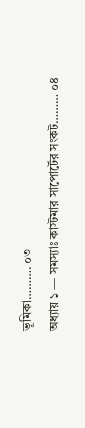ভূমিকা………. ০৩
অধ্যায় ১ — সমস্যাঃ কাস্টমার সাপোর্টের সংকট……… ০৪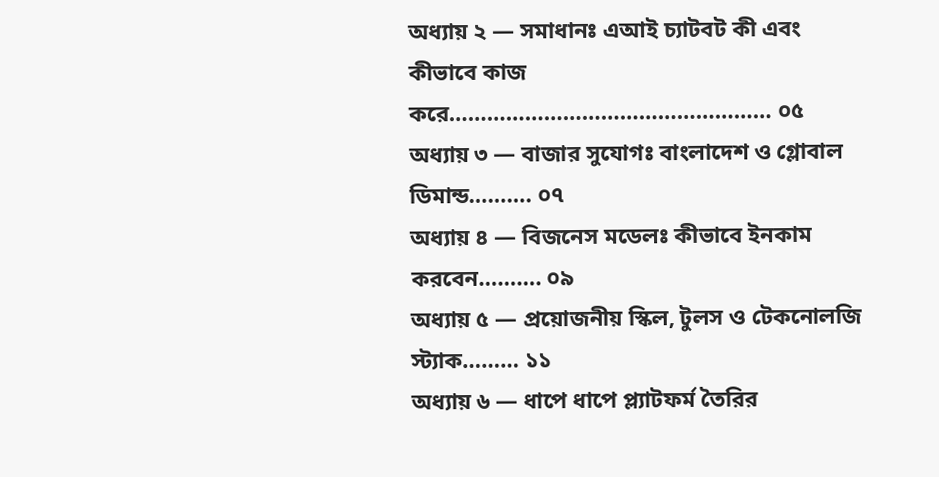অধ্যায় ২ — সমাধানঃ এআই চ্যাটবট কী এবং কীভাবে কাজ করে…………………………………………… ০৫
অধ্যায় ৩ — বাজার সুযোগঃ বাংলাদেশ ও গ্লোবাল ডিমান্ড………. ০৭
অধ্যায় ৪ — বিজনেস মডেলঃ কীভাবে ইনকাম করবেন………. ০৯
অধ্যায় ৫ — প্রয়োজনীয় স্কিল, টুলস ও টেকনোলজি স্ট্যাক……… ১১
অধ্যায় ৬ — ধাপে ধাপে প্ল্যাটফর্ম তৈরির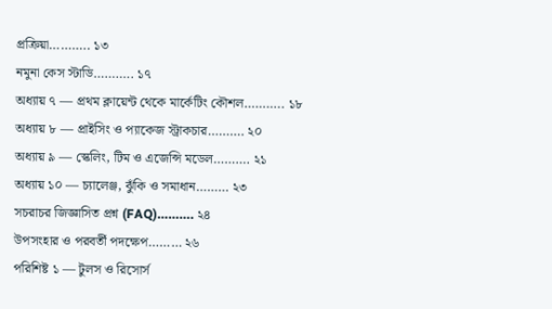প্রক্রিয়া……….. ১৩
নমুনা কেস স্টাডি……….. ১৭
অধ্যায় ৭ — প্রথম ক্লায়েন্ট থেকে মার্কেটিং কৌশল……….. ১৮
অধ্যায় ৮ — প্রাইসিং ও প্যাকেজ স্ট্রাকচার………. ২০
অধ্যায় ৯ — স্কেলিং, টিম ও এজেন্সি মডেল………. ২১
অধ্যায় ১০ — চ্যালেঞ্জ, ঝুঁকি ও সমাধান……… ২৩
সচরাচর জিজ্ঞাসিত প্রশ্ন (FAQ)………. ২৪
উপসংহার ও পরবর্তী পদক্ষেপ……… ২৬
পরিশিষ্ট ১ — টুলস ও রিসোর্স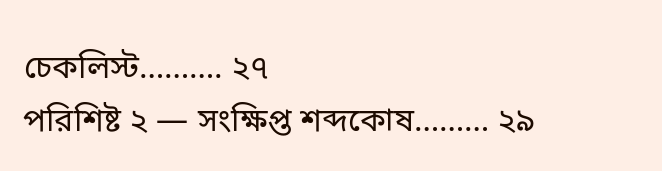চেকলিস্ট………. ২৭
পরিশিষ্ট ২ — সংক্ষিপ্ত শব্দকোষ……… ২৯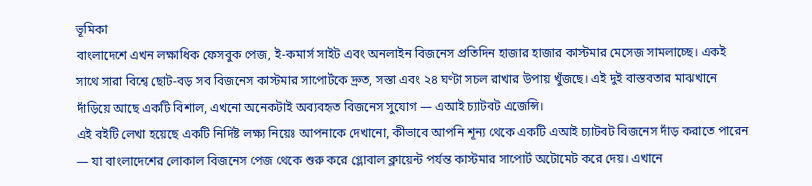ভূমিকা
বাংলাদেশে এখন লক্ষাধিক ফেসবুক পেজ, ই-কমার্স সাইট এবং অনলাইন বিজনেস প্রতিদিন হাজার হাজার কাস্টমার মেসেজ সামলাচ্ছে। একই সাথে সারা বিশ্বে ছোট-বড় সব বিজনেস কাস্টমার সাপোর্টকে দ্রুত, সস্তা এবং ২৪ ঘণ্টা সচল রাখার উপায় খুঁজছে। এই দুই বাস্তবতার মাঝখানে দাঁড়িয়ে আছে একটি বিশাল, এখনো অনেকটাই অব্যবহৃত বিজনেস সুযোগ — এআই চ্যাটবট এজেন্সি।
এই বইটি লেখা হয়েছে একটি নির্দিষ্ট লক্ষ্য নিয়েঃ আপনাকে দেখানো, কীভাবে আপনি শূন্য থেকে একটি এআই চ্যাটবট বিজনেস দাঁড় করাতে পারেন — যা বাংলাদেশের লোকাল বিজনেস পেজ থেকে শুরু করে গ্লোবাল ক্লায়েন্ট পর্যন্ত কাস্টমার সাপোর্ট অটোমেট করে দেয়। এখানে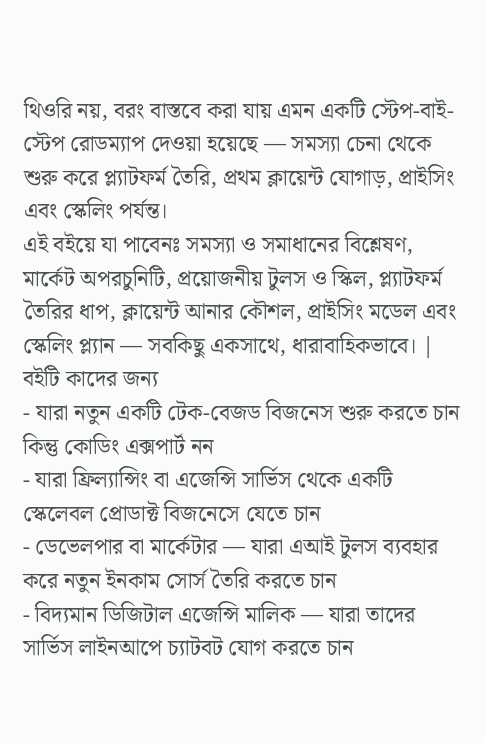থিওরি নয়, বরং বাস্তবে করা যায় এমন একটি স্টেপ-বাই-স্টেপ রোডম্যাপ দেওয়া হয়েছে — সমস্যা চেনা থেকে শুরু করে প্ল্যাটফর্ম তৈরি, প্রথম ক্লায়েন্ট যোগাড়, প্রাইসিং এবং স্কেলিং পর্যন্ত।
এই বইয়ে যা পাবেনঃ সমস্যা ও সমাধানের বিশ্লেষণ, মার্কেট অপরচুনিটি, প্রয়োজনীয় টুলস ও স্কিল, প্ল্যাটফর্ম তৈরির ধাপ, ক্লায়েন্ট আনার কৌশল, প্রাইসিং মডেল এবং স্কেলিং প্ল্যান — সবকিছু একসাথে, ধারাবাহিকভাবে। |
বইটি কাদের জন্য
- যারা নতুন একটি টেক-বেজড বিজনেস শুরু করতে চান কিন্তু কোডিং এক্সপার্ট নন
- যারা ফ্রিল্যান্সিং বা এজেন্সি সার্ভিস থেকে একটি স্কেলেবল প্রোডাক্ট বিজনেসে যেতে চান
- ডেভেলপার বা মার্কেটার — যারা এআই টুলস ব্যবহার করে নতুন ইনকাম সোর্স তৈরি করতে চান
- বিদ্যমান ডিজিটাল এজেন্সি মালিক — যারা তাদের সার্ভিস লাইনআপে চ্যাটবট যোগ করতে চান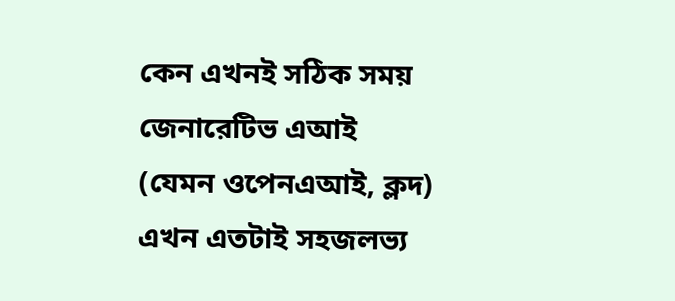কেন এখনই সঠিক সময়
জেনারেটিভ এআই (যেমন ওপেনএআই, ক্লদ) এখন এতটাই সহজলভ্য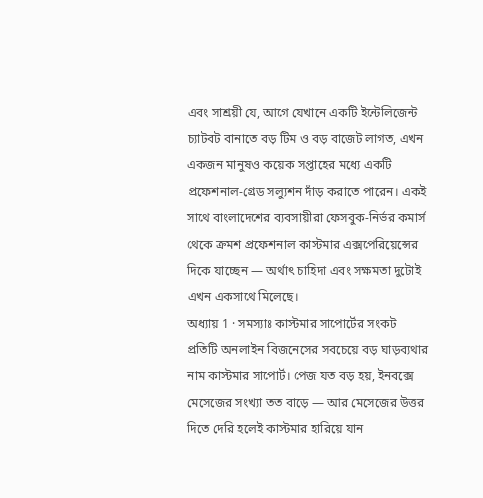এবং সাশ্রয়ী যে, আগে যেখানে একটি ইন্টেলিজেন্ট চ্যাটবট বানাতে বড় টিম ও বড় বাজেট লাগত, এখন একজন মানুষও কয়েক সপ্তাহের মধ্যে একটি প্রফেশনাল-গ্রেড সল্যুশন দাঁড় করাতে পারেন। একই সাথে বাংলাদেশের ব্যবসায়ীরা ফেসবুক-নির্ভর কমার্স থেকে ক্রমশ প্রফেশনাল কাস্টমার এক্সপেরিয়েন্সের দিকে যাচ্ছেন — অর্থাৎ চাহিদা এবং সক্ষমতা দুটোই এখন একসাথে মিলেছে।
অধ্যায় 1 · সমস্যাঃ কাস্টমার সাপোর্টের সংকট
প্রতিটি অনলাইন বিজনেসের সবচেয়ে বড় ঘাড়ব্যথার নাম কাস্টমার সাপোর্ট। পেজ যত বড় হয়, ইনবক্সে মেসেজের সংখ্যা তত বাড়ে — আর মেসেজের উত্তর দিতে দেরি হলেই কাস্টমার হারিয়ে যান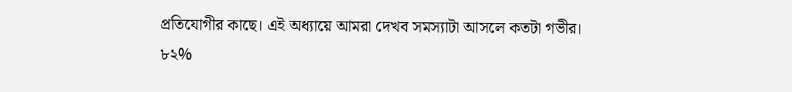প্রতিযোগীর কাছে। এই অধ্যায়ে আমরা দেখব সমস্যাটা আসলে কতটা গভীর।
৮২%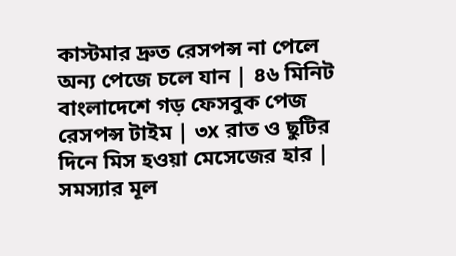কাস্টমার দ্রুত রেসপন্স না পেলে অন্য পেজে চলে যান | ৪৬ মিনিট বাংলাদেশে গড় ফেসবুক পেজ রেসপন্স টাইম | ৩x রাত ও ছুটির দিনে মিস হওয়া মেসেজের হার |
সমস্যার মূল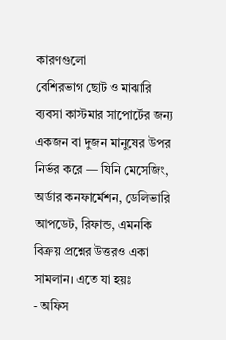কারণগুলো
বেশিরভাগ ছোট ও মাঝারি ব্যবসা কাস্টমার সাপোর্টের জন্য একজন বা দুজন মানুষের উপর নির্ভর করে — যিনি মেসেজিং, অর্ডার কনফার্মেশন, ডেলিভারি আপডেট, রিফান্ড, এমনকি বিক্রয় প্রশ্নের উত্তরও একা সামলান। এতে যা হয়ঃ
- অফিস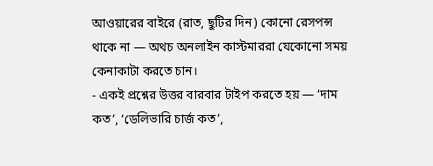আওয়ারের বাইরে (রাত, ছুটির দিন) কোনো রেসপন্স থাকে না — অথচ অনলাইন কাস্টমাররা যেকোনো সময় কেনাকাটা করতে চান।
- একই প্রশ্নের উত্তর বারবার টাইপ করতে হয় — ‘দাম কত’, ‘ডেলিভারি চার্জ কত’,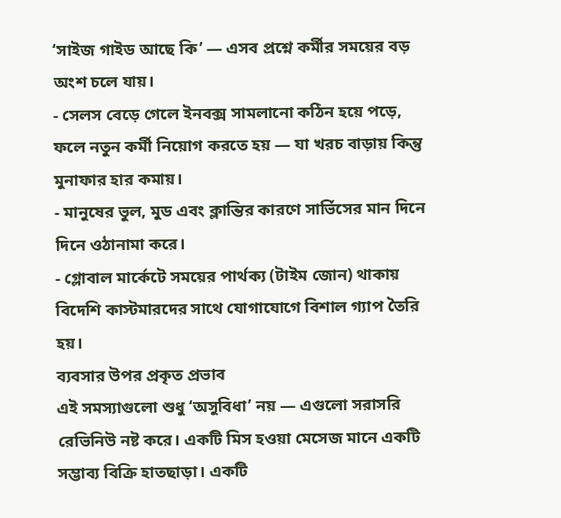‘সাইজ গাইড আছে কি’ — এসব প্রশ্নে কর্মীর সময়ের বড় অংশ চলে যায়।
- সেলস বেড়ে গেলে ইনবক্স সামলানো কঠিন হয়ে পড়ে, ফলে নতুন কর্মী নিয়োগ করতে হয় — যা খরচ বাড়ায় কিন্তু মুনাফার হার কমায়।
- মানুষের ভুল, মুড এবং ক্লান্তির কারণে সার্ভিসের মান দিনে দিনে ওঠানামা করে।
- গ্লোবাল মার্কেটে সময়ের পার্থক্য (টাইম জোন) থাকায় বিদেশি কাস্টমারদের সাথে যোগাযোগে বিশাল গ্যাপ তৈরি হয়।
ব্যবসার উপর প্রকৃত প্রভাব
এই সমস্যাগুলো শুধু ‘অসুবিধা’ নয় — এগুলো সরাসরি রেভিনিউ নষ্ট করে। একটি মিস হওয়া মেসেজ মানে একটি সম্ভাব্য বিক্রি হাতছাড়া। একটি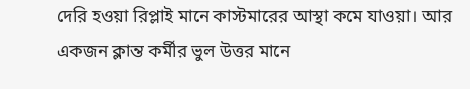দেরি হওয়া রিপ্লাই মানে কাস্টমারের আস্থা কমে যাওয়া। আর একজন ক্লান্ত কর্মীর ভুল উত্তর মানে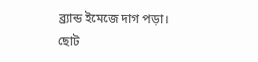ব্র্যান্ড ইমেজে দাগ পড়া। ছোট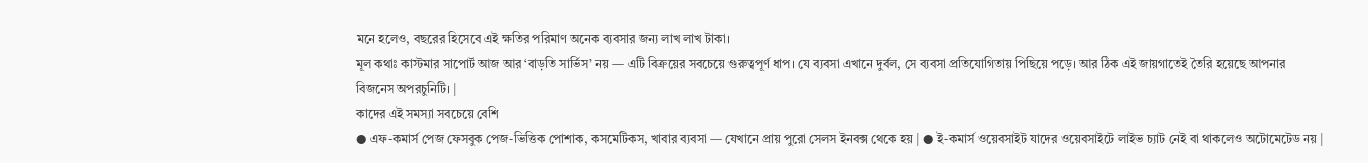মনে হলেও, বছরের হিসেবে এই ক্ষতির পরিমাণ অনেক ব্যবসার জন্য লাখ লাখ টাকা।
মূল কথাঃ কাস্টমার সাপোর্ট আজ আর ‘বাড়তি সার্ভিস’ নয় — এটি বিক্রয়ের সবচেয়ে গুরুত্বপূর্ণ ধাপ। যে ব্যবসা এখানে দুর্বল, সে ব্যবসা প্রতিযোগিতায় পিছিয়ে পড়ে। আর ঠিক এই জায়গাতেই তৈরি হয়েছে আপনার বিজনেস অপরচুনিটি। |
কাদের এই সমস্যা সবচেয়ে বেশি
● এফ-কমার্স পেজ ফেসবুক পেজ-ভিত্তিক পোশাক, কসমেটিকস, খাবার ব্যবসা — যেখানে প্রায় পুরো সেলস ইনবক্স থেকে হয় | ● ই-কমার্স ওয়েবসাইট যাদের ওয়েবসাইটে লাইভ চ্যাট নেই বা থাকলেও অটোমেটেড নয় |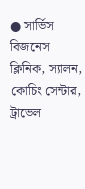● সার্ভিস বিজনেস ক্লিনিক, স্যালন, কোচিং সেন্টার, ট্রাভেল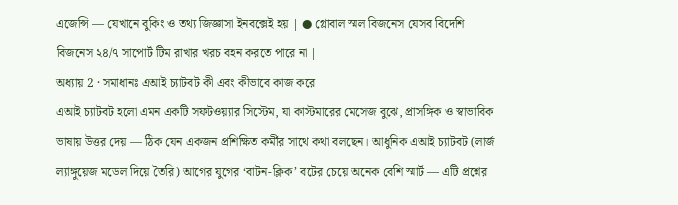এজেন্সি — যেখানে বুকিং ও তথ্য জিজ্ঞাসা ইনবক্সেই হয় | ● গ্লোবাল স্মল বিজনেস যেসব বিদেশি বিজনেস ২৪/৭ সাপোর্ট টিম রাখার খরচ বহন করতে পারে না |
অধ্যায় 2 · সমাধানঃ এআই চ্যাটবট কী এবং কীভাবে কাজ করে
এআই চ্যাটবট হলো এমন একটি সফটওয়্যার সিস্টেম, যা কাস্টমারের মেসেজ বুঝে, প্রাসঙ্গিক ও স্বাভাবিক ভাষায় উত্তর দেয় — ঠিক যেন একজন প্রশিক্ষিত কর্মীর সাথে কথা বলছেন। আধুনিক এআই চ্যাটবট (লার্জ ল্যাঙ্গুয়েজ মডেল দিয়ে তৈরি) আগের যুগের ‘বাটন-ক্লিক’ বটের চেয়ে অনেক বেশি স্মার্ট — এটি প্রশ্নের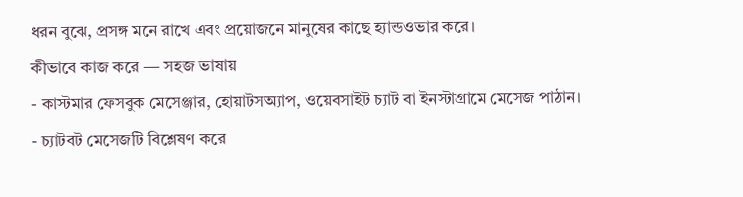ধরন বুঝে, প্রসঙ্গ মনে রাখে এবং প্রয়োজনে মানুষের কাছে হ্যান্ডওভার করে।
কীভাবে কাজ করে — সহজ ভাষায়
- কাস্টমার ফেসবুক মেসেঞ্জার, হোয়াটসঅ্যাপ, ওয়েবসাইট চ্যাট বা ইনস্টাগ্রামে মেসেজ পাঠান।
- চ্যাটবট মেসেজটি বিশ্লেষণ করে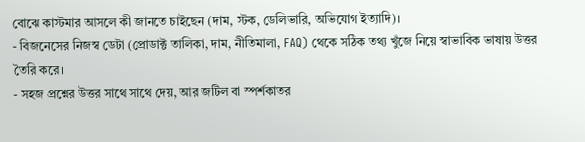বোঝে কাস্টমার আসলে কী জানতে চাইছেন (দাম, স্টক, ডেলিভারি, অভিযোগ ইত্যাদি)।
- বিজনেসের নিজস্ব ডেটা (প্রোডাক্ট তালিকা, দাম, নীতিমালা, FAQ) থেকে সঠিক তথ্য খুঁজে নিয়ে স্বাভাবিক ভাষায় উত্তর তৈরি করে।
- সহজ প্রশ্নের উত্তর সাথে সাথে দেয়, আর জটিল বা স্পর্শকাতর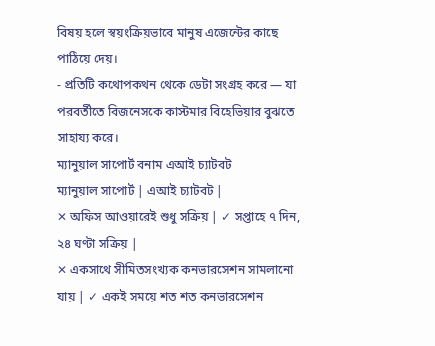বিষয় হলে স্বয়ংক্রিয়ভাবে মানুষ এজেন্টের কাছে পাঠিয়ে দেয়।
- প্রতিটি কথোপকথন থেকে ডেটা সংগ্রহ করে — যা পরবর্তীতে বিজনেসকে কাস্টমার বিহেভিয়ার বুঝতে সাহায্য করে।
ম্যানুয়াল সাপোর্ট বনাম এআই চ্যাটবট
ম্যানুয়াল সাপোর্ট | এআই চ্যাটবট |
✕ অফিস আওয়ারেই শুধু সক্রিয় | ✓ সপ্তাহে ৭ দিন, ২৪ ঘণ্টা সক্রিয় |
✕ একসাথে সীমিতসংখ্যক কনভারসেশন সামলানো যায় | ✓ একই সময়ে শত শত কনভারসেশন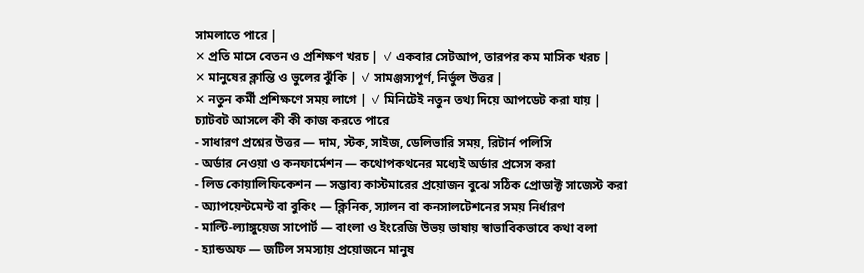সামলাতে পারে |
✕ প্রতি মাসে বেতন ও প্রশিক্ষণ খরচ | ✓ একবার সেটআপ, তারপর কম মাসিক খরচ |
✕ মানুষের ক্লান্তি ও ভুলের ঝুঁকি | ✓ সামঞ্জস্যপূর্ণ, নির্ভুল উত্তর |
✕ নতুন কর্মী প্রশিক্ষণে সময় লাগে | ✓ মিনিটেই নতুন তথ্য দিয়ে আপডেট করা যায় |
চ্যাটবট আসলে কী কী কাজ করতে পারে
- সাধারণ প্রশ্নের উত্তর — দাম, স্টক, সাইজ, ডেলিভারি সময়, রিটার্ন পলিসি
- অর্ডার নেওয়া ও কনফার্মেশন — কথোপকথনের মধ্যেই অর্ডার প্রসেস করা
- লিড কোয়ালিফিকেশন — সম্ভাব্য কাস্টমারের প্রয়োজন বুঝে সঠিক প্রোডাক্ট সাজেস্ট করা
- অ্যাপয়েন্টমেন্ট বা বুকিং — ক্লিনিক, স্যালন বা কনসালটেশনের সময় নির্ধারণ
- মাল্টি-ল্যাঙ্গুয়েজ সাপোর্ট — বাংলা ও ইংরেজি উভয় ভাষায় স্বাভাবিকভাবে কথা বলা
- হ্যান্ডঅফ — জটিল সমস্যায় প্রয়োজনে মানুষ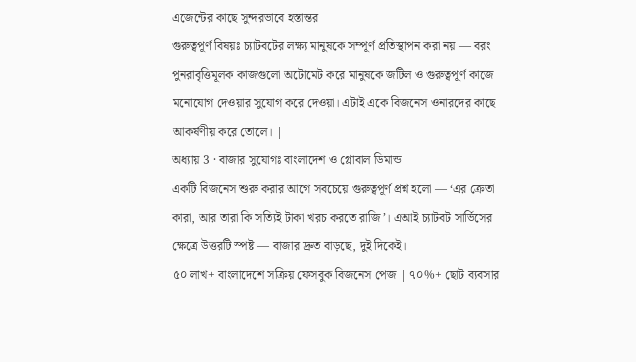এজেন্টের কাছে সুন্দরভাবে হস্তান্তর
গুরুত্বপূর্ণ বিষয়ঃ চ্যাটবটের লক্ষ্য মানুষকে সম্পূর্ণ প্রতিস্থাপন করা নয় — বরং পুনরাবৃত্তিমূলক কাজগুলো অটোমেট করে মানুষকে জটিল ও গুরুত্বপূর্ণ কাজে মনোযোগ দেওয়ার সুযোগ করে দেওয়া। এটাই একে বিজনেস ওনারদের কাছে আকর্ষণীয় করে তোলে। |
অধ্যায় 3 · বাজার সুযোগঃ বাংলাদেশ ও গ্লোবাল ডিমান্ড
একটি বিজনেস শুরু করার আগে সবচেয়ে গুরুত্বপূর্ণ প্রশ্ন হলো — ‘এর ক্রেতা কারা, আর তারা কি সত্যিই টাকা খরচ করতে রাজি’। এআই চ্যাটবট সার্ভিসের ক্ষেত্রে উত্তরটি স্পষ্ট — বাজার দ্রুত বাড়ছে, দুই দিকেই।
৫০ লাখ+ বাংলাদেশে সক্রিয় ফেসবুক বিজনেস পেজ | ৭০%+ ছোট ব্যবসার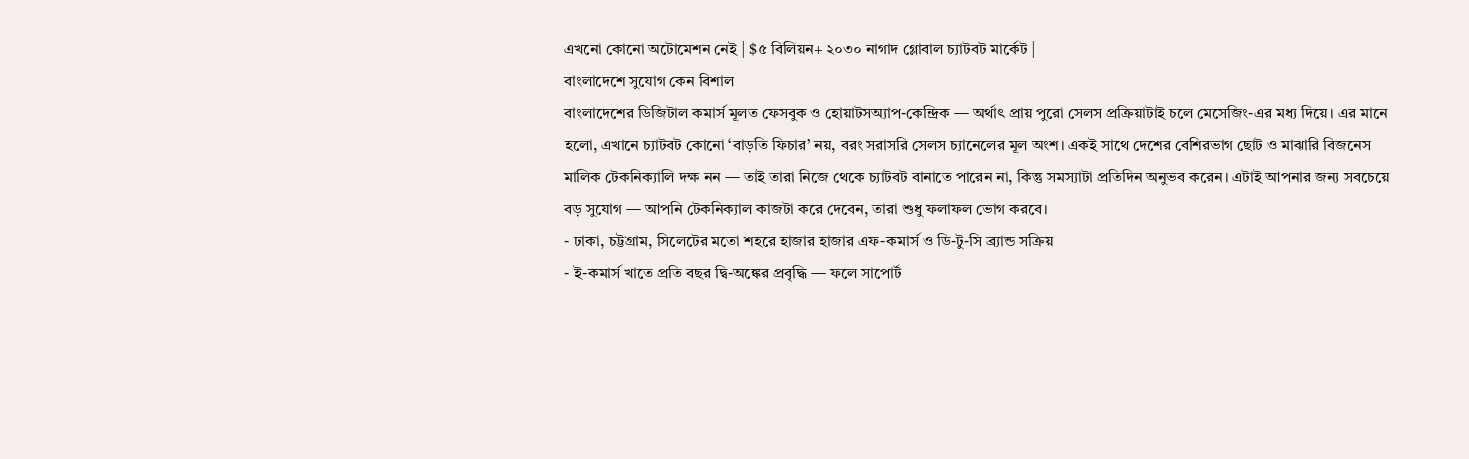এখনো কোনো অটোমেশন নেই | $৫ বিলিয়ন+ ২০৩০ নাগাদ গ্লোবাল চ্যাটবট মার্কেট |
বাংলাদেশে সুযোগ কেন বিশাল
বাংলাদেশের ডিজিটাল কমার্স মূলত ফেসবুক ও হোয়াটসঅ্যাপ-কেন্দ্রিক — অর্থাৎ প্রায় পুরো সেলস প্রক্রিয়াটাই চলে মেসেজিং-এর মধ্য দিয়ে। এর মানে হলো, এখানে চ্যাটবট কোনো ‘বাড়তি ফিচার’ নয়, বরং সরাসরি সেলস চ্যানেলের মূল অংশ। একই সাথে দেশের বেশিরভাগ ছোট ও মাঝারি বিজনেস মালিক টেকনিক্যালি দক্ষ নন — তাই তারা নিজে থেকে চ্যাটবট বানাতে পারেন না, কিন্তু সমস্যাটা প্রতিদিন অনুভব করেন। এটাই আপনার জন্য সবচেয়ে বড় সুযোগ — আপনি টেকনিক্যাল কাজটা করে দেবেন, তারা শুধু ফলাফল ভোগ করবে।
- ঢাকা, চট্টগ্রাম, সিলেটের মতো শহরে হাজার হাজার এফ-কমার্স ও ডি-টু-সি ব্র্যান্ড সক্রিয়
- ই-কমার্স খাতে প্রতি বছর দ্বি-অঙ্কের প্রবৃদ্ধি — ফলে সাপোর্ট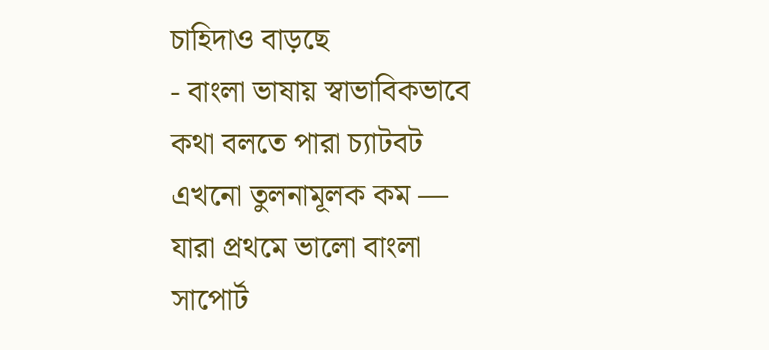চাহিদাও বাড়ছে
- বাংলা ভাষায় স্বাভাবিকভাবে কথা বলতে পারা চ্যাটবট এখনো তুলনামূলক কম — যারা প্রথমে ভালো বাংলা সাপোর্ট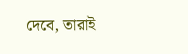দেবে, তারাই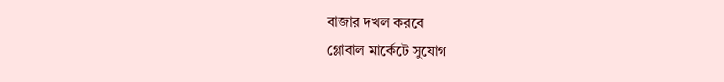বাজার দখল করবে
গ্লোবাল মার্কেটে সুযোগ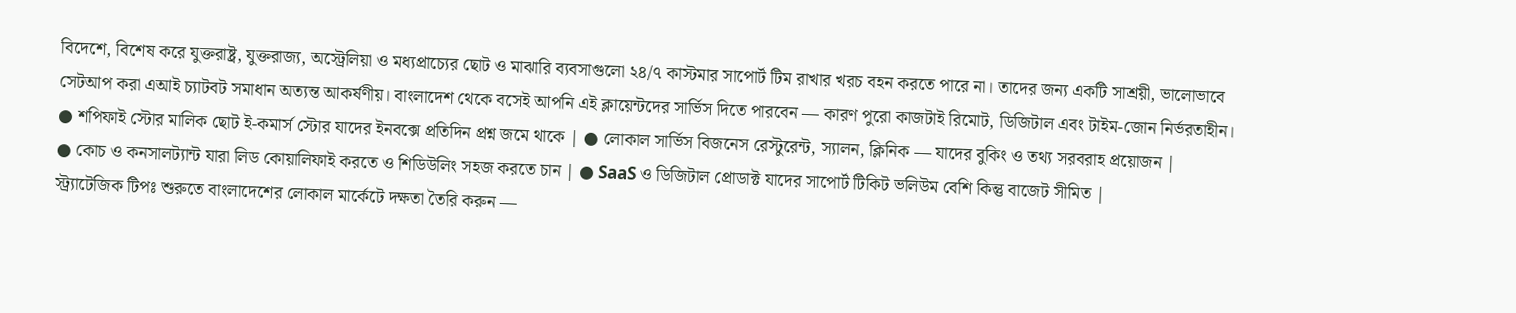বিদেশে, বিশেষ করে যুক্তরাষ্ট্র, যুক্তরাজ্য, অস্ট্রেলিয়া ও মধ্যপ্রাচ্যের ছোট ও মাঝারি ব্যবসাগুলো ২৪/৭ কাস্টমার সাপোর্ট টিম রাখার খরচ বহন করতে পারে না। তাদের জন্য একটি সাশ্রয়ী, ভালোভাবে সেটআপ করা এআই চ্যাটবট সমাধান অত্যন্ত আকর্ষণীয়। বাংলাদেশ থেকে বসেই আপনি এই ক্লায়েন্টদের সার্ভিস দিতে পারবেন — কারণ পুরো কাজটাই রিমোট, ডিজিটাল এবং টাইম-জোন নির্ভরতাহীন।
● শপিফাই স্টোর মালিক ছোট ই-কমার্স স্টোর যাদের ইনবক্সে প্রতিদিন প্রশ্ন জমে থাকে | ● লোকাল সার্ভিস বিজনেস রেস্টুরেন্ট, স্যালন, ক্লিনিক — যাদের বুকিং ও তথ্য সরবরাহ প্রয়োজন |
● কোচ ও কনসালট্যান্ট যারা লিড কোয়ালিফাই করতে ও শিডিউলিং সহজ করতে চান | ● SaaS ও ডিজিটাল প্রোডাক্ট যাদের সাপোর্ট টিকিট ভলিউম বেশি কিন্তু বাজেট সীমিত |
স্ট্র্যাটেজিক টিপঃ শুরুতে বাংলাদেশের লোকাল মার্কেটে দক্ষতা তৈরি করুন —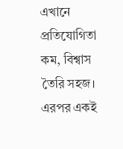এখানে প্রতিযোগিতা কম, বিশ্বাস তৈরি সহজ। এরপর একই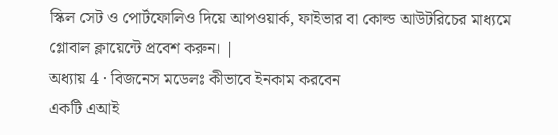স্কিল সেট ও পোর্টফোলিও দিয়ে আপওয়ার্ক, ফাইভার বা কোল্ড আউটরিচের মাধ্যমে গ্লোবাল ক্লায়েন্টে প্রবেশ করুন। |
অধ্যায় 4 · বিজনেস মডেলঃ কীভাবে ইনকাম করবেন
একটি এআই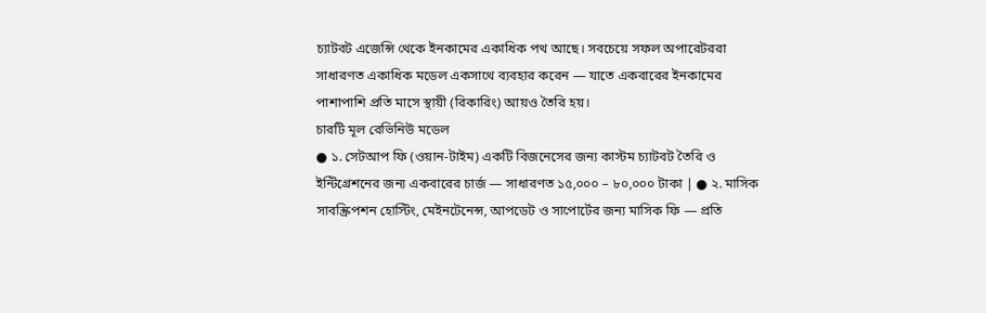চ্যাটবট এজেন্সি থেকে ইনকামের একাধিক পথ আছে। সবচেয়ে সফল অপারেটররা সাধারণত একাধিক মডেল একসাথে ব্যবহার করেন — যাতে একবারের ইনকামের পাশাপাশি প্রতি মাসে স্থায়ী (রিকারিং) আয়ও তৈরি হয়।
চারটি মূল রেভিনিউ মডেল
● ১. সেটআপ ফি (ওয়ান-টাইম) একটি বিজনেসের জন্য কাস্টম চ্যাটবট তৈরি ও ইন্টিগ্রেশনের জন্য একবারের চার্জ — সাধারণত ১৫,০০০ – ৮০,০০০ টাকা | ● ২. মাসিক সাবস্ক্রিপশন হোস্টিং, মেইনটেনেন্স, আপডেট ও সাপোর্টের জন্য মাসিক ফি — প্রতি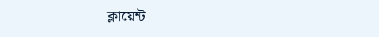ক্লায়েন্ট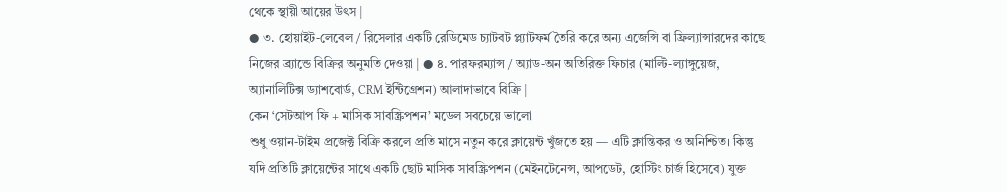থেকে স্থায়ী আয়ের উৎস |
● ৩. হোয়াইট-লেবেল / রিসেলার একটি রেডিমেড চ্যাটবট প্ল্যাটফর্ম তৈরি করে অন্য এজেন্সি বা ফ্রিল্যান্সারদের কাছে নিজের ব্র্যান্ডে বিক্রির অনুমতি দেওয়া | ● ৪. পারফরম্যান্স / অ্যাড-অন অতিরিক্ত ফিচার (মাল্টি-ল্যাঙ্গুয়েজ, অ্যানালিটিক্স ড্যাশবোর্ড, CRM ইন্টিগ্রেশন) আলাদাভাবে বিক্রি |
কেন ‘সেটআপ ফি + মাসিক সাবস্ক্রিপশন’ মডেল সবচেয়ে ভালো
শুধু ওয়ান-টাইম প্রজেক্ট বিক্রি করলে প্রতি মাসে নতুন করে ক্লায়েন্ট খুঁজতে হয় — এটি ক্লান্তিকর ও অনিশ্চিত। কিন্তু যদি প্রতিটি ক্লায়েন্টের সাথে একটি ছোট মাসিক সাবস্ক্রিপশন (মেইনটেনেন্স, আপডেট, হোস্টিং চার্জ হিসেবে) যুক্ত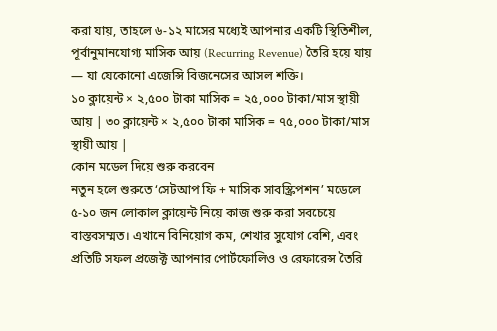করা যায়, তাহলে ৬-১২ মাসের মধ্যেই আপনার একটি স্থিতিশীল, পূর্বানুমানযোগ্য মাসিক আয় (Recurring Revenue) তৈরি হয়ে যায় — যা যেকোনো এজেন্সি বিজনেসের আসল শক্তি।
১০ ক্লায়েন্ট × ২,৫০০ টাকা মাসিক = ২৫,০০০ টাকা/মাস স্থায়ী আয় | ৩০ ক্লায়েন্ট × ২,৫০০ টাকা মাসিক = ৭৫,০০০ টাকা/মাস স্থায়ী আয় |
কোন মডেল দিয়ে শুরু করবেন
নতুন হলে শুরুতে ‘সেটআপ ফি + মাসিক সাবস্ক্রিপশন’ মডেলে ৫-১০ জন লোকাল ক্লায়েন্ট নিয়ে কাজ শুরু করা সবচেয়ে বাস্তবসম্মত। এখানে বিনিয়োগ কম, শেখার সুযোগ বেশি, এবং প্রতিটি সফল প্রজেক্ট আপনার পোর্টফোলিও ও রেফারেন্স তৈরি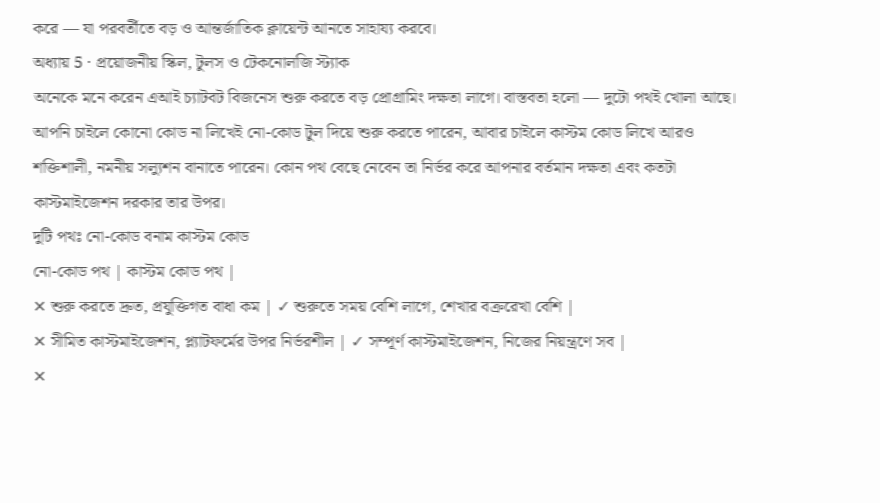করে — যা পরবর্তীতে বড় ও আন্তর্জাতিক ক্লায়েন্ট আনতে সাহায্য করবে।
অধ্যায় 5 · প্রয়োজনীয় স্কিল, টুলস ও টেকনোলজি স্ট্যাক
অনেকে মনে করেন এআই চ্যাটবট বিজনেস শুরু করতে বড় প্রোগ্রামিং দক্ষতা লাগে। বাস্তবতা হলো — দুটো পথই খোলা আছে। আপনি চাইলে কোনো কোড না লিখেই নো-কোড টুল দিয়ে শুরু করতে পারেন, আবার চাইলে কাস্টম কোড লিখে আরও শক্তিশালী, নমনীয় সল্যুশন বানাতে পারেন। কোন পথ বেছে নেবেন তা নির্ভর করে আপনার বর্তমান দক্ষতা এবং কতটা কাস্টমাইজেশন দরকার তার উপর।
দুটি পথঃ নো-কোড বনাম কাস্টম কোড
নো-কোড পথ | কাস্টম কোড পথ |
✕ শুরু করতে দ্রুত, প্রযুক্তিগত বাধা কম | ✓ শুরুতে সময় বেশি লাগে, শেখার বক্ররেখা বেশি |
✕ সীমিত কাস্টমাইজেশন, প্ল্যাটফর্মের উপর নির্ভরশীল | ✓ সম্পূর্ণ কাস্টমাইজেশন, নিজের নিয়ন্ত্রণে সব |
✕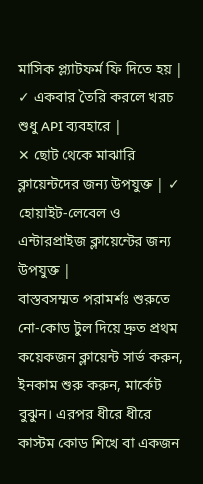মাসিক প্ল্যাটফর্ম ফি দিতে হয় | ✓ একবার তৈরি করলে খরচ শুধু API ব্যবহারে |
✕ ছোট থেকে মাঝারি ক্লায়েন্টদের জন্য উপযুক্ত | ✓ হোয়াইট-লেবেল ও এন্টারপ্রাইজ ক্লায়েন্টের জন্য উপযুক্ত |
বাস্তবসম্মত পরামর্শঃ শুরুতে নো-কোড টুল দিয়ে দ্রুত প্রথম কয়েকজন ক্লায়েন্ট সার্ভ করুন, ইনকাম শুরু করুন, মার্কেট বুঝুন। এরপর ধীরে ধীরে কাস্টম কোড শিখে বা একজন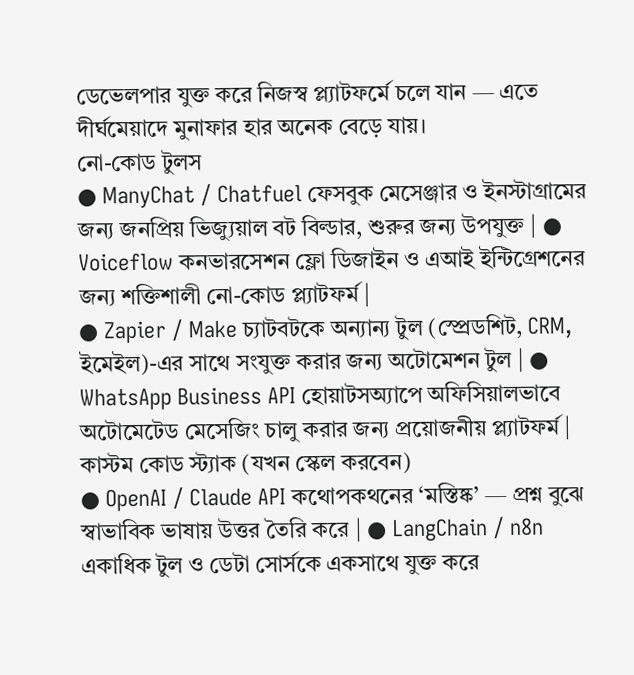ডেভেলপার যুক্ত করে নিজস্ব প্ল্যাটফর্মে চলে যান — এতে দীর্ঘমেয়াদে মুনাফার হার অনেক বেড়ে যায়।
নো-কোড টুলস
● ManyChat / Chatfuel ফেসবুক মেসেঞ্জার ও ইনস্টাগ্রামের জন্য জনপ্রিয় ভিজ্যুয়াল বট বিল্ডার, শুরুর জন্য উপযুক্ত | ● Voiceflow কনভারসেশন ফ্লো ডিজাইন ও এআই ইন্টিগ্রেশনের জন্য শক্তিশালী নো-কোড প্ল্যাটফর্ম |
● Zapier / Make চ্যাটবটকে অন্যান্য টুল (স্প্রেডশিট, CRM, ইমেইল)-এর সাথে সংযুক্ত করার জন্য অটোমেশন টুল | ● WhatsApp Business API হোয়াটসঅ্যাপে অফিসিয়ালভাবে অটোমেটেড মেসেজিং চালু করার জন্য প্রয়োজনীয় প্ল্যাটফর্ম |
কাস্টম কোড স্ট্যাক (যখন স্কেল করবেন)
● OpenAI / Claude API কথোপকথনের ‘মস্তিষ্ক’ — প্রশ্ন বুঝে স্বাভাবিক ভাষায় উত্তর তৈরি করে | ● LangChain / n8n একাধিক টুল ও ডেটা সোর্সকে একসাথে যুক্ত করে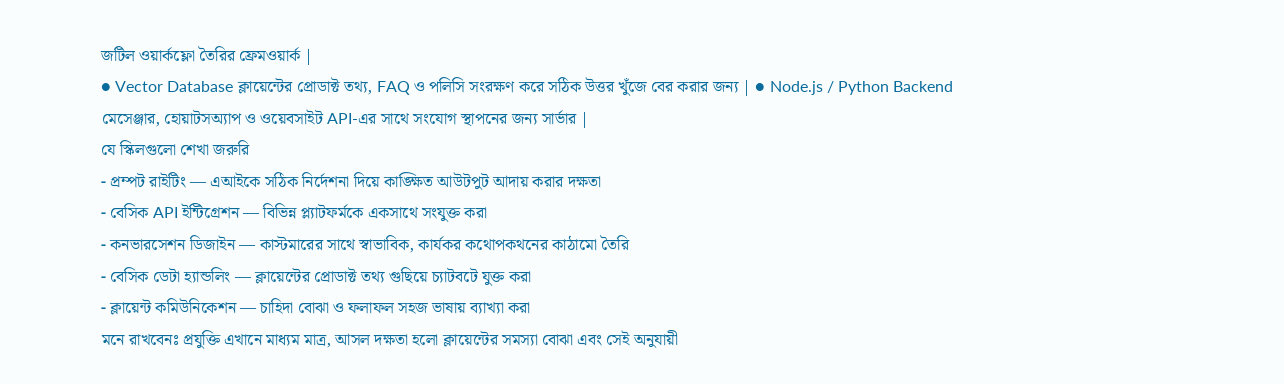জটিল ওয়ার্কফ্লো তৈরির ফ্রেমওয়ার্ক |
● Vector Database ক্লায়েন্টের প্রোডাক্ট তথ্য, FAQ ও পলিসি সংরক্ষণ করে সঠিক উত্তর খুঁজে বের করার জন্য | ● Node.js / Python Backend মেসেঞ্জার, হোয়াটসঅ্যাপ ও ওয়েবসাইট API-এর সাথে সংযোগ স্থাপনের জন্য সার্ভার |
যে স্কিলগুলো শেখা জরুরি
- প্রম্পট রাইটিং — এআইকে সঠিক নির্দেশনা দিয়ে কাঙ্ক্ষিত আউটপুট আদায় করার দক্ষতা
- বেসিক API ইন্টিগ্রেশন — বিভিন্ন প্ল্যাটফর্মকে একসাথে সংযুক্ত করা
- কনভারসেশন ডিজাইন — কাস্টমারের সাথে স্বাভাবিক, কার্যকর কথোপকথনের কাঠামো তৈরি
- বেসিক ডেটা হ্যান্ডলিং — ক্লায়েন্টের প্রোডাক্ট তথ্য গুছিয়ে চ্যাটবটে যুক্ত করা
- ক্লায়েন্ট কমিউনিকেশন — চাহিদা বোঝা ও ফলাফল সহজ ভাষায় ব্যাখ্যা করা
মনে রাখবেনঃ প্রযুক্তি এখানে মাধ্যম মাত্র, আসল দক্ষতা হলো ক্লায়েন্টের সমস্যা বোঝা এবং সেই অনুযায়ী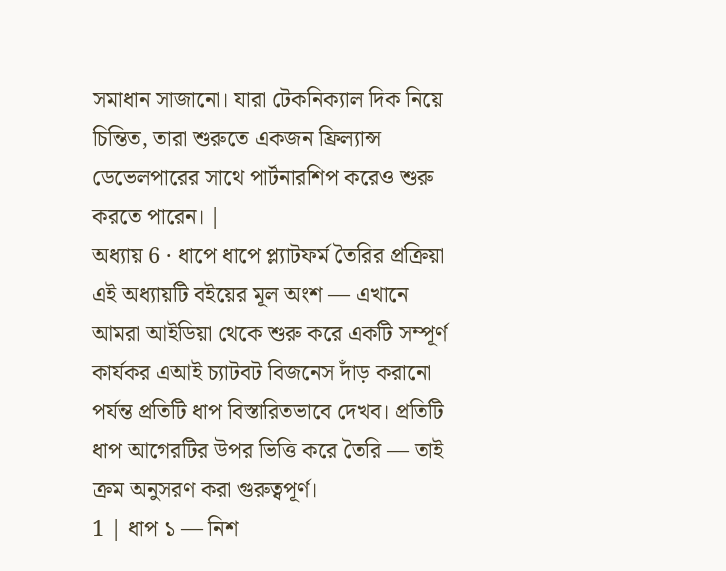সমাধান সাজানো। যারা টেকনিক্যাল দিক নিয়ে চিন্তিত, তারা শুরুতে একজন ফ্রিল্যান্স ডেভেলপারের সাথে পার্টনারশিপ করেও শুরু করতে পারেন। |
অধ্যায় 6 · ধাপে ধাপে প্ল্যাটফর্ম তৈরির প্রক্রিয়া
এই অধ্যায়টি বইয়ের মূল অংশ — এখানে আমরা আইডিয়া থেকে শুরু করে একটি সম্পূর্ণ কার্যকর এআই চ্যাটবট বিজনেস দাঁড় করানো পর্যন্ত প্রতিটি ধাপ বিস্তারিতভাবে দেখব। প্রতিটি ধাপ আগেরটির উপর ভিত্তি করে তৈরি — তাই ক্রম অনুসরণ করা গুরুত্বপূর্ণ।
1 | ধাপ ১ — নিশ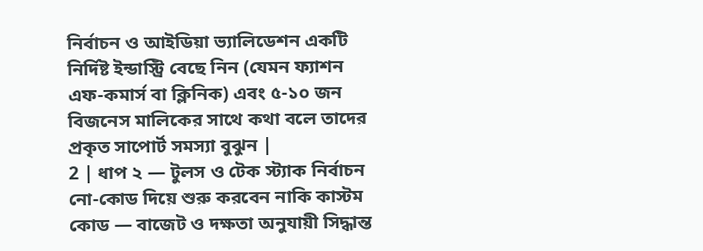নির্বাচন ও আইডিয়া ভ্যালিডেশন একটি নির্দিষ্ট ইন্ডাস্ট্রি বেছে নিন (যেমন ফ্যাশন এফ-কমার্স বা ক্লিনিক) এবং ৫-১০ জন বিজনেস মালিকের সাথে কথা বলে তাদের প্রকৃত সাপোর্ট সমস্যা বুঝুন |
2 | ধাপ ২ — টুলস ও টেক স্ট্যাক নির্বাচন নো-কোড দিয়ে শুরু করবেন নাকি কাস্টম কোড — বাজেট ও দক্ষতা অনুযায়ী সিদ্ধান্ত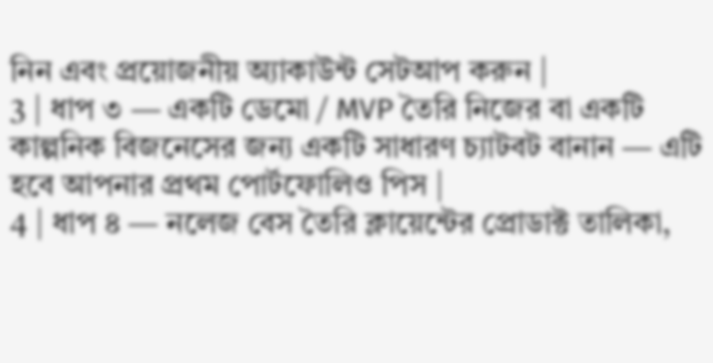নিন এবং প্রয়োজনীয় অ্যাকাউন্ট সেটআপ করুন |
3 | ধাপ ৩ — একটি ডেমো / MVP তৈরি নিজের বা একটি কাল্পনিক বিজনেসের জন্য একটি সাধারণ চ্যাটবট বানান — এটি হবে আপনার প্রথম পোর্টফোলিও পিস |
4 | ধাপ ৪ — নলেজ বেস তৈরি ক্লায়েন্টের প্রোডাক্ট তালিকা,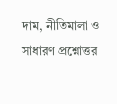দাম, নীতিমালা ও সাধারণ প্রশ্নোত্তর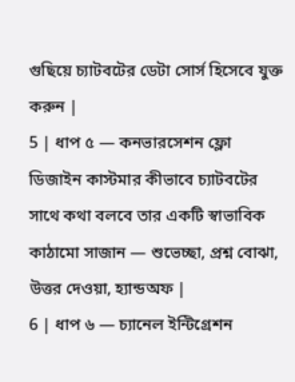গুছিয়ে চ্যাটবটের ডেটা সোর্স হিসেবে যুক্ত করুন |
5 | ধাপ ৫ — কনভারসেশন ফ্লো ডিজাইন কাস্টমার কীভাবে চ্যাটবটের সাথে কথা বলবে তার একটি স্বাভাবিক কাঠামো সাজান — শুভেচ্ছা, প্রশ্ন বোঝা, উত্তর দেওয়া, হ্যান্ডঅফ |
6 | ধাপ ৬ — চ্যানেল ইন্টিগ্রেশন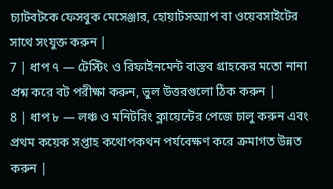চ্যাটবটকে ফেসবুক মেসেঞ্জার, হোয়াটসঅ্যাপ বা ওয়েবসাইটের সাথে সংযুক্ত করুন |
7 | ধাপ ৭ — টেস্টিং ও রিফাইনমেন্ট বাস্তব গ্রাহকের মতো নানা প্রশ্ন করে বট পরীক্ষা করুন, ভুল উত্তরগুলো ঠিক করুন |
8 | ধাপ ৮ — লঞ্চ ও মনিটরিং ক্লায়েন্টের পেজে চালু করুন এবং প্রথম কয়েক সপ্তাহ কথোপকথন পর্যবেক্ষণ করে ক্রমাগত উন্নত করুন |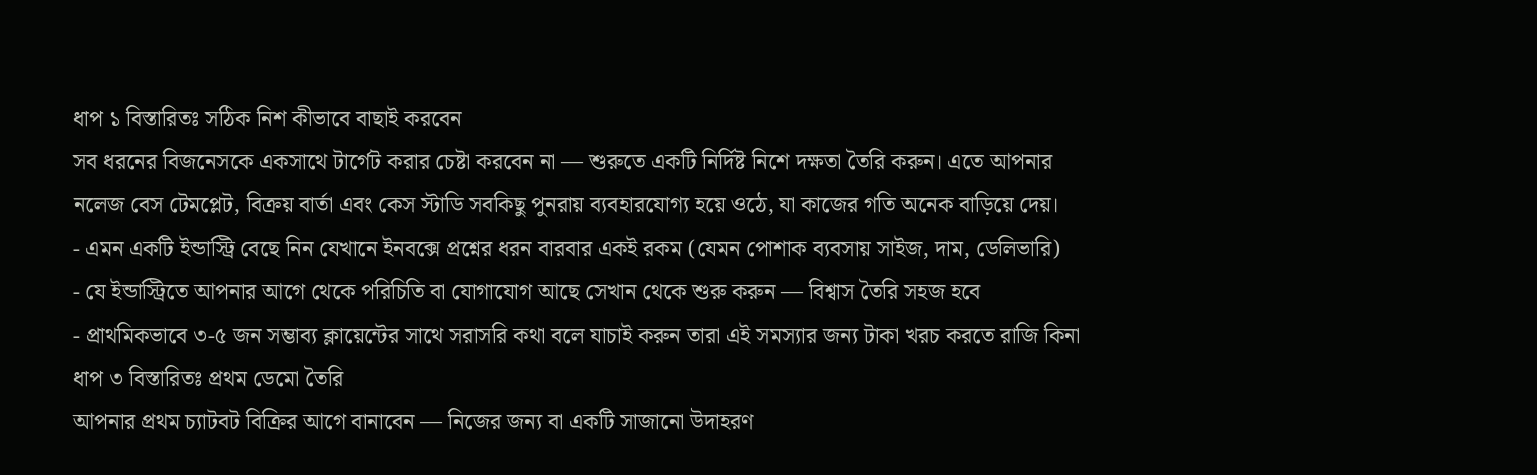ধাপ ১ বিস্তারিতঃ সঠিক নিশ কীভাবে বাছাই করবেন
সব ধরনের বিজনেসকে একসাথে টার্গেট করার চেষ্টা করবেন না — শুরুতে একটি নির্দিষ্ট নিশে দক্ষতা তৈরি করুন। এতে আপনার নলেজ বেস টেমপ্লেট, বিক্রয় বার্তা এবং কেস স্টাডি সবকিছু পুনরায় ব্যবহারযোগ্য হয়ে ওঠে, যা কাজের গতি অনেক বাড়িয়ে দেয়।
- এমন একটি ইন্ডাস্ট্রি বেছে নিন যেখানে ইনবক্সে প্রশ্নের ধরন বারবার একই রকম (যেমন পোশাক ব্যবসায় সাইজ, দাম, ডেলিভারি)
- যে ইন্ডাস্ট্রিতে আপনার আগে থেকে পরিচিতি বা যোগাযোগ আছে সেখান থেকে শুরু করুন — বিশ্বাস তৈরি সহজ হবে
- প্রাথমিকভাবে ৩-৫ জন সম্ভাব্য ক্লায়েন্টের সাথে সরাসরি কথা বলে যাচাই করুন তারা এই সমস্যার জন্য টাকা খরচ করতে রাজি কিনা
ধাপ ৩ বিস্তারিতঃ প্রথম ডেমো তৈরি
আপনার প্রথম চ্যাটবট বিক্রির আগে বানাবেন — নিজের জন্য বা একটি সাজানো উদাহরণ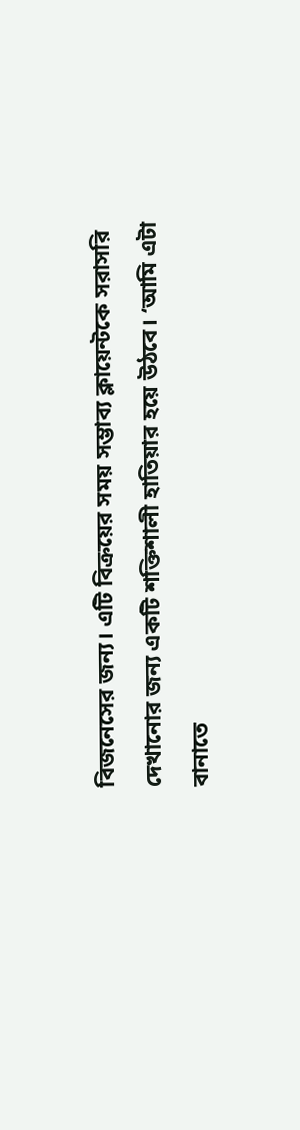বিজনেসের জন্য। এটি বিক্রয়ের সময় সম্ভাব্য ক্লায়েন্টকে সরাসরি দেখানোর জন্য একটি শক্তিশালী হাতিয়ার হয়ে উঠবে। ‘আমি এটা বানাতে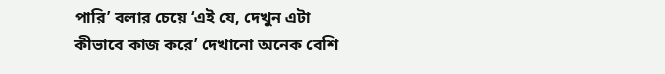পারি’ বলার চেয়ে ‘এই যে, দেখুন এটা কীভাবে কাজ করে’ দেখানো অনেক বেশি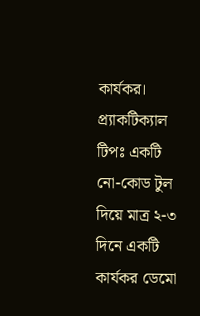কার্যকর।
প্র্যাকটিক্যাল টিপঃ একটি নো-কোড টুল দিয়ে মাত্র ২-৩ দিনে একটি কার্যকর ডেমো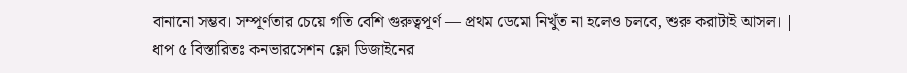বানানো সম্ভব। সম্পূর্ণতার চেয়ে গতি বেশি গুরুত্বপূর্ণ — প্রথম ডেমো নিখুঁত না হলেও চলবে, শুরু করাটাই আসল। |
ধাপ ৫ বিস্তারিতঃ কনভারসেশন ফ্লো ডিজাইনের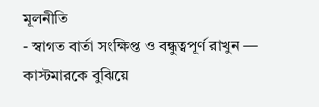মূলনীতি
- স্বাগত বার্তা সংক্ষিপ্ত ও বন্ধুত্বপূর্ণ রাখুন — কাস্টমারকে বুঝিয়ে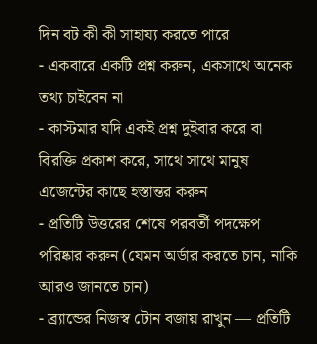দিন বট কী কী সাহায্য করতে পারে
- একবারে একটি প্রশ্ন করুন, একসাথে অনেক তথ্য চাইবেন না
- কাস্টমার যদি একই প্রশ্ন দুইবার করে বা বিরক্তি প্রকাশ করে, সাথে সাথে মানুষ এজেন্টের কাছে হস্তান্তর করুন
- প্রতিটি উত্তরের শেষে পরবর্তী পদক্ষেপ পরিষ্কার করুন (যেমন অর্ডার করতে চান, নাকি আরও জানতে চান)
- ব্র্যান্ডের নিজস্ব টোন বজায় রাখুন — প্রতিটি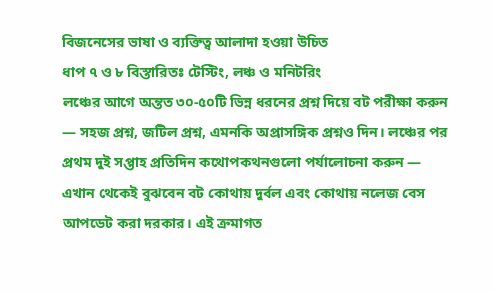বিজনেসের ভাষা ও ব্যক্তিত্ব আলাদা হওয়া উচিত
ধাপ ৭ ও ৮ বিস্তারিতঃ টেস্টিং, লঞ্চ ও মনিটরিং
লঞ্চের আগে অন্তত ৩০-৫০টি ভিন্ন ধরনের প্রশ্ন দিয়ে বট পরীক্ষা করুন — সহজ প্রশ্ন, জটিল প্রশ্ন, এমনকি অপ্রাসঙ্গিক প্রশ্নও দিন। লঞ্চের পর প্রথম দুই সপ্তাহ প্রতিদিন কথোপকথনগুলো পর্যালোচনা করুন — এখান থেকেই বুঝবেন বট কোথায় দুর্বল এবং কোথায় নলেজ বেস আপডেট করা দরকার। এই ক্রমাগত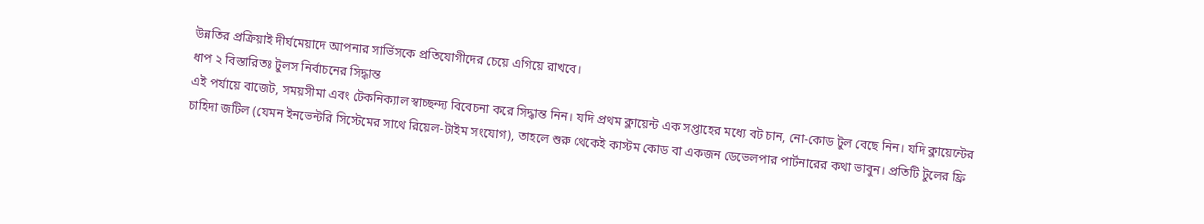উন্নতির প্রক্রিয়াই দীর্ঘমেয়াদে আপনার সার্ভিসকে প্রতিযোগীদের চেয়ে এগিয়ে রাখবে।
ধাপ ২ বিস্তারিতঃ টুলস নির্বাচনের সিদ্ধান্ত
এই পর্যায়ে বাজেট, সময়সীমা এবং টেকনিক্যাল স্বাচ্ছন্দ্য বিবেচনা করে সিদ্ধান্ত নিন। যদি প্রথম ক্লায়েন্ট এক সপ্তাহের মধ্যে বট চান, নো-কোড টুল বেছে নিন। যদি ক্লায়েন্টের চাহিদা জটিল (যেমন ইনভেন্টরি সিস্টেমের সাথে রিয়েল-টাইম সংযোগ), তাহলে শুরু থেকেই কাস্টম কোড বা একজন ডেভেলপার পার্টনারের কথা ভাবুন। প্রতিটি টুলের ফ্রি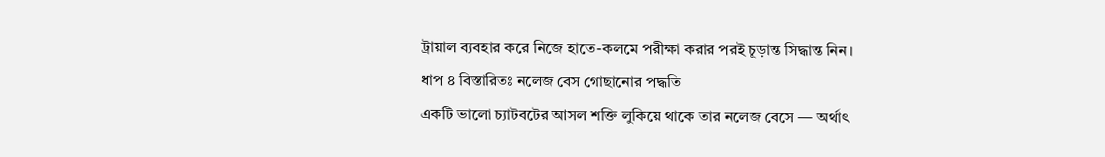ট্রায়াল ব্যবহার করে নিজে হাতে-কলমে পরীক্ষা করার পরই চূড়ান্ত সিদ্ধান্ত নিন।
ধাপ ৪ বিস্তারিতঃ নলেজ বেস গোছানোর পদ্ধতি
একটি ভালো চ্যাটবটের আসল শক্তি লুকিয়ে থাকে তার নলেজ বেসে — অর্থাৎ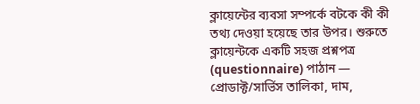ক্লায়েন্টের ব্যবসা সম্পর্কে বটকে কী কী তথ্য দেওয়া হয়েছে তার উপর। শুরুতে ক্লায়েন্টকে একটি সহজ প্রশ্নপত্র (questionnaire) পাঠান — প্রোডাক্ট/সার্ভিস তালিকা, দাম,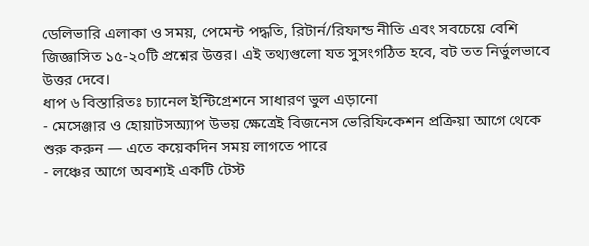ডেলিভারি এলাকা ও সময়, পেমেন্ট পদ্ধতি, রিটার্ন/রিফান্ড নীতি এবং সবচেয়ে বেশি জিজ্ঞাসিত ১৫-২০টি প্রশ্নের উত্তর। এই তথ্যগুলো যত সুসংগঠিত হবে, বট তত নির্ভুলভাবে উত্তর দেবে।
ধাপ ৬ বিস্তারিতঃ চ্যানেল ইন্টিগ্রেশনে সাধারণ ভুল এড়ানো
- মেসেঞ্জার ও হোয়াটসঅ্যাপ উভয় ক্ষেত্রেই বিজনেস ভেরিফিকেশন প্রক্রিয়া আগে থেকে শুরু করুন — এতে কয়েকদিন সময় লাগতে পারে
- লঞ্চের আগে অবশ্যই একটি টেস্ট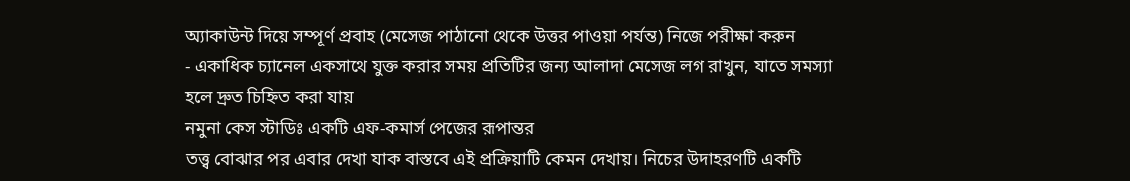অ্যাকাউন্ট দিয়ে সম্পূর্ণ প্রবাহ (মেসেজ পাঠানো থেকে উত্তর পাওয়া পর্যন্ত) নিজে পরীক্ষা করুন
- একাধিক চ্যানেল একসাথে যুক্ত করার সময় প্রতিটির জন্য আলাদা মেসেজ লগ রাখুন, যাতে সমস্যা হলে দ্রুত চিহ্নিত করা যায়
নমুনা কেস স্টাডিঃ একটি এফ-কমার্স পেজের রূপান্তর
তত্ত্ব বোঝার পর এবার দেখা যাক বাস্তবে এই প্রক্রিয়াটি কেমন দেখায়। নিচের উদাহরণটি একটি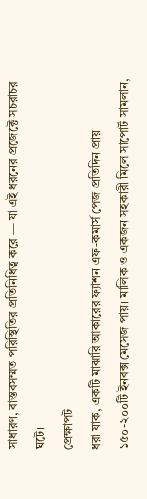সাধারণ, বাস্তবসম্মত পরিস্থিতির প্রতিনিধিত্ব করে — যা এই ধরনের প্রজেক্টে সচরাচর ঘটে।
প্রেক্ষাপট
ধরা যাক, একটি মাঝারি আকারের ফ্যাশন এফ-কমার্স পেজ প্রতিদিন প্রায় ১৫০-২০০টি ইনবক্স মেসেজ পায়। মালিক ও একজন সহকারী মিলে সাপোর্ট সামলান,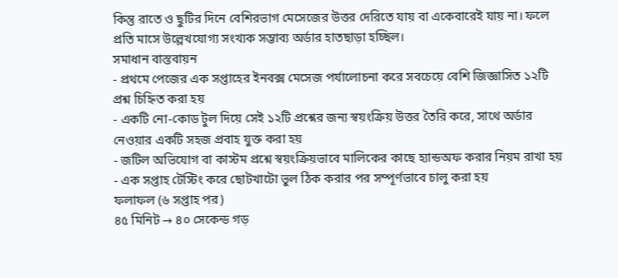কিন্তু রাতে ও ছুটির দিনে বেশিরভাগ মেসেজের উত্তর দেরিতে যায় বা একেবারেই যায় না। ফলে প্রতি মাসে উল্লেখযোগ্য সংখ্যক সম্ভাব্য অর্ডার হাতছাড়া হচ্ছিল।
সমাধান বাস্তবায়ন
- প্রথমে পেজের এক সপ্তাহের ইনবক্স মেসেজ পর্যালোচনা করে সবচেয়ে বেশি জিজ্ঞাসিত ১২টি প্রশ্ন চিহ্নিত করা হয়
- একটি নো-কোড টুল দিয়ে সেই ১২টি প্রশ্নের জন্য স্বয়ংক্রিয় উত্তর তৈরি করে, সাথে অর্ডার নেওয়ার একটি সহজ প্রবাহ যুক্ত করা হয়
- জটিল অভিযোগ বা কাস্টম প্রশ্নে স্বয়ংক্রিয়ভাবে মালিকের কাছে হ্যান্ডঅফ করার নিয়ম রাখা হয়
- এক সপ্তাহ টেস্টিং করে ছোটখাটো ভুল ঠিক করার পর সম্পূর্ণভাবে চালু করা হয়
ফলাফল (৬ সপ্তাহ পর)
৪৫ মিনিট → ৪০ সেকেন্ড গড়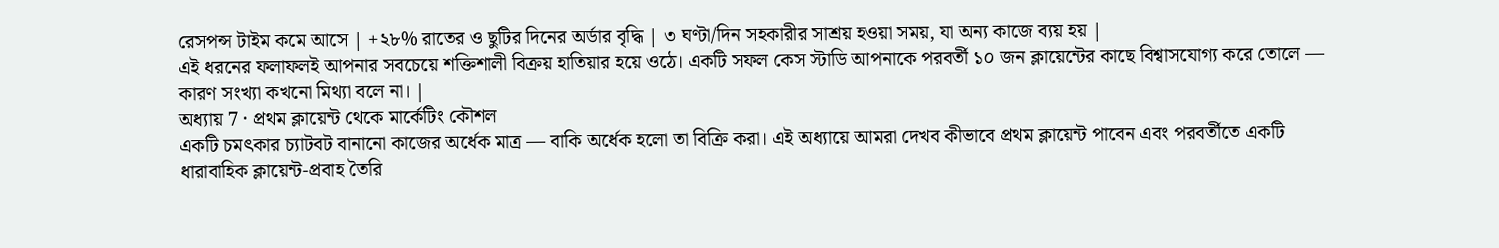রেসপন্স টাইম কমে আসে | +২৮% রাতের ও ছুটির দিনের অর্ডার বৃদ্ধি | ৩ ঘণ্টা/দিন সহকারীর সাশ্রয় হওয়া সময়, যা অন্য কাজে ব্যয় হয় |
এই ধরনের ফলাফলই আপনার সবচেয়ে শক্তিশালী বিক্রয় হাতিয়ার হয়ে ওঠে। একটি সফল কেস স্টাডি আপনাকে পরবর্তী ১০ জন ক্লায়েন্টের কাছে বিশ্বাসযোগ্য করে তোলে — কারণ সংখ্যা কখনো মিথ্যা বলে না। |
অধ্যায় 7 · প্রথম ক্লায়েন্ট থেকে মার্কেটিং কৌশল
একটি চমৎকার চ্যাটবট বানানো কাজের অর্ধেক মাত্র — বাকি অর্ধেক হলো তা বিক্রি করা। এই অধ্যায়ে আমরা দেখব কীভাবে প্রথম ক্লায়েন্ট পাবেন এবং পরবর্তীতে একটি ধারাবাহিক ক্লায়েন্ট-প্রবাহ তৈরি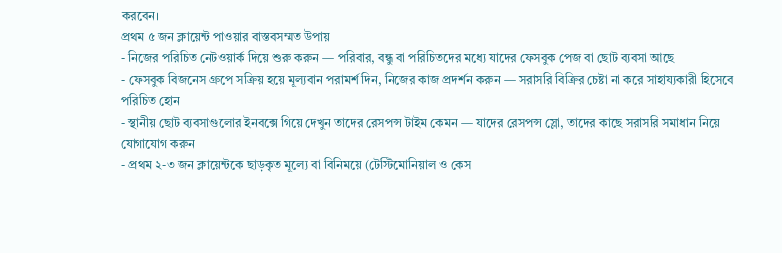করবেন।
প্রথম ৫ জন ক্লায়েন্ট পাওয়ার বাস্তবসম্মত উপায়
- নিজের পরিচিত নেটওয়ার্ক দিয়ে শুরু করুন — পরিবার, বন্ধু বা পরিচিতদের মধ্যে যাদের ফেসবুক পেজ বা ছোট ব্যবসা আছে
- ফেসবুক বিজনেস গ্রুপে সক্রিয় হয়ে মূল্যবান পরামর্শ দিন, নিজের কাজ প্রদর্শন করুন — সরাসরি বিক্রির চেষ্টা না করে সাহায্যকারী হিসেবে পরিচিত হোন
- স্থানীয় ছোট ব্যবসাগুলোর ইনবক্সে গিয়ে দেখুন তাদের রেসপন্স টাইম কেমন — যাদের রেসপন্স স্লো, তাদের কাছে সরাসরি সমাধান নিয়ে যোগাযোগ করুন
- প্রথম ২-৩ জন ক্লায়েন্টকে ছাড়কৃত মূল্যে বা বিনিময়ে (টেস্টিমোনিয়াল ও কেস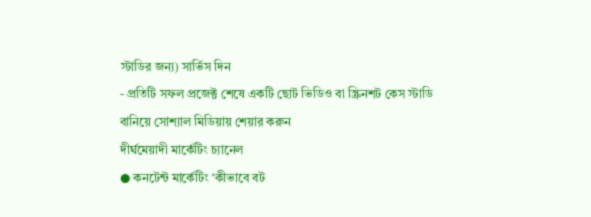স্টাডির জন্য) সার্ভিস দিন
- প্রতিটি সফল প্রজেক্ট শেষে একটি ছোট ভিডিও বা স্ক্রিনশট কেস স্টাডি বানিয়ে সোশ্যাল মিডিয়ায় শেয়ার করুন
দীর্ঘমেয়াদী মার্কেটিং চ্যানেল
● কনটেন্ট মার্কেটিং ‘কীভাবে বট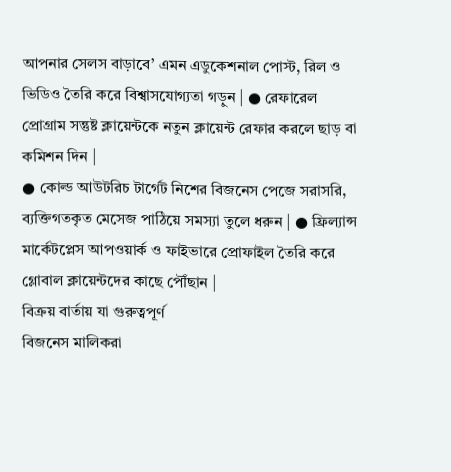আপনার সেলস বাড়াবে’ এমন এডুকেশনাল পোস্ট, রিল ও ভিডিও তৈরি করে বিশ্বাসযোগ্যতা গড়ুন | ● রেফারেল প্রোগ্রাম সন্তুষ্ট ক্লায়েন্টকে নতুন ক্লায়েন্ট রেফার করলে ছাড় বা কমিশন দিন |
● কোল্ড আউটরিচ টার্গেট নিশের বিজনেস পেজে সরাসরি, ব্যক্তিগতকৃত মেসেজ পাঠিয়ে সমস্যা তুলে ধরুন | ● ফ্রিল্যান্স মার্কেটপ্লেস আপওয়ার্ক ও ফাইভারে প্রোফাইল তৈরি করে গ্লোবাল ক্লায়েন্টদের কাছে পৌঁছান |
বিক্রয় বার্তায় যা গুরুত্বপূর্ণ
বিজনেস মালিকরা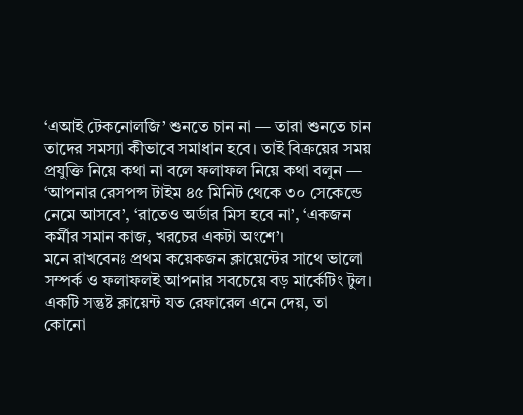‘এআই টেকনোলজি’ শুনতে চান না — তারা শুনতে চান তাদের সমস্যা কীভাবে সমাধান হবে। তাই বিক্রয়ের সময় প্রযুক্তি নিয়ে কথা না বলে ফলাফল নিয়ে কথা বলুন — ‘আপনার রেসপন্স টাইম ৪৫ মিনিট থেকে ৩০ সেকেন্ডে নেমে আসবে’, ‘রাতেও অর্ডার মিস হবে না’, ‘একজন কর্মীর সমান কাজ, খরচের একটা অংশে’।
মনে রাখবেনঃ প্রথম কয়েকজন ক্লায়েন্টের সাথে ভালো সম্পর্ক ও ফলাফলই আপনার সবচেয়ে বড় মার্কেটিং টুল। একটি সন্তুষ্ট ক্লায়েন্ট যত রেফারেল এনে দেয়, তা কোনো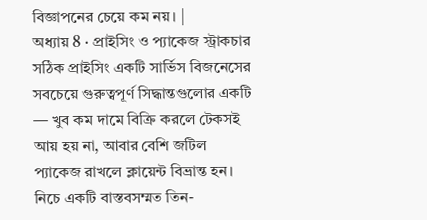বিজ্ঞাপনের চেয়ে কম নয়। |
অধ্যায় 8 · প্রাইসিং ও প্যাকেজ স্ট্রাকচার
সঠিক প্রাইসিং একটি সার্ভিস বিজনেসের সবচেয়ে গুরুত্বপূর্ণ সিদ্ধান্তগুলোর একটি — খুব কম দামে বিক্রি করলে টেকসই আয় হয় না, আবার বেশি জটিল প্যাকেজ রাখলে ক্লায়েন্ট বিভ্রান্ত হন। নিচে একটি বাস্তবসম্মত তিন-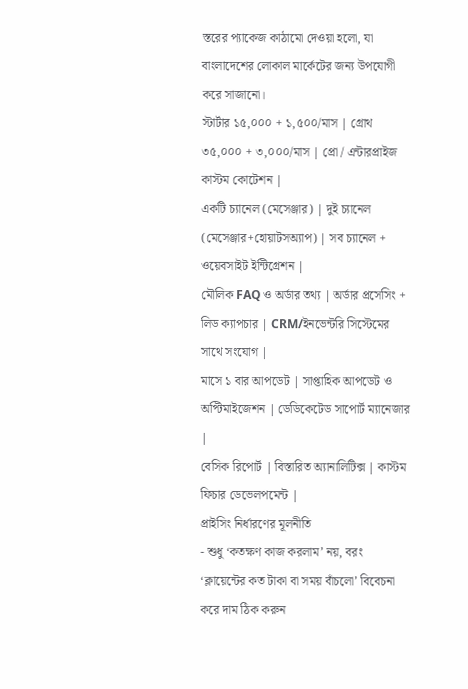স্তরের প্যাকেজ কাঠামো দেওয়া হলো, যা বাংলাদেশের লোকাল মার্কেটের জন্য উপযোগী করে সাজানো।
স্টার্টার ১৫,০০০ + ১,৫০০/মাস | গ্রোথ ৩৫,০০০ + ৩,০০০/মাস | প্রো / এন্টারপ্রাইজ কাস্টম কোটেশন |
একটি চ্যানেল (মেসেঞ্জার) | দুই চ্যানেল (মেসেঞ্জার+হোয়াটসঅ্যাপ) | সব চ্যানেল + ওয়েবসাইট ইন্টিগ্রেশন |
মৌলিক FAQ ও অর্ডার তথ্য | অর্ডার প্রসেসিং + লিড ক্যাপচার | CRM/ইনভেন্টরি সিস্টেমের সাথে সংযোগ |
মাসে ১ বার আপডেট | সাপ্তাহিক আপডেট ও অপ্টিমাইজেশন | ডেডিকেটেড সাপোর্ট ম্যানেজার |
বেসিক রিপোর্ট | বিস্তারিত অ্যানালিটিক্স | কাস্টম ফিচার ডেভেলপমেন্ট |
প্রাইসিং নির্ধারণের মূলনীতি
- শুধু ‘কতক্ষণ কাজ করলাম’ নয়, বরং ‘ক্লায়েন্টের কত টাকা বা সময় বাঁচলো’ বিবেচনা করে দাম ঠিক করুন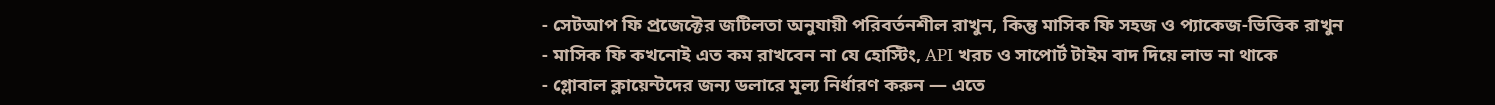- সেটআপ ফি প্রজেক্টের জটিলতা অনুযায়ী পরিবর্তনশীল রাখুন, কিন্তু মাসিক ফি সহজ ও প্যাকেজ-ভিত্তিক রাখুন
- মাসিক ফি কখনোই এত কম রাখবেন না যে হোস্টিং, API খরচ ও সাপোর্ট টাইম বাদ দিয়ে লাভ না থাকে
- গ্লোবাল ক্লায়েন্টদের জন্য ডলারে মূল্য নির্ধারণ করুন — এতে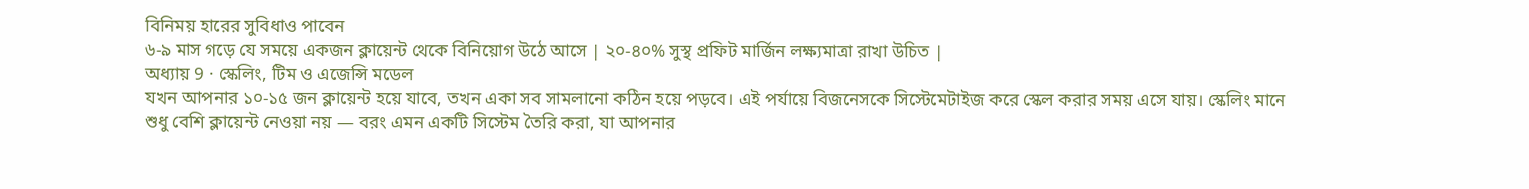বিনিময় হারের সুবিধাও পাবেন
৬-৯ মাস গড়ে যে সময়ে একজন ক্লায়েন্ট থেকে বিনিয়োগ উঠে আসে | ২০-৪০% সুস্থ প্রফিট মার্জিন লক্ষ্যমাত্রা রাখা উচিত |
অধ্যায় 9 · স্কেলিং, টিম ও এজেন্সি মডেল
যখন আপনার ১০-১৫ জন ক্লায়েন্ট হয়ে যাবে, তখন একা সব সামলানো কঠিন হয়ে পড়বে। এই পর্যায়ে বিজনেসকে সিস্টেমেটাইজ করে স্কেল করার সময় এসে যায়। স্কেলিং মানে শুধু বেশি ক্লায়েন্ট নেওয়া নয় — বরং এমন একটি সিস্টেম তৈরি করা, যা আপনার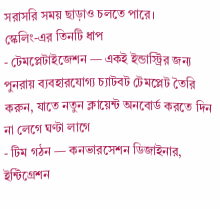সরাসরি সময় ছাড়াও চলতে পারে।
স্কেলিং-এর তিনটি ধাপ
- টেমপ্লেটাইজেশন — একই ইন্ডাস্ট্রির জন্য পুনরায় ব্যবহারযোগ্য চ্যাটবট টেমপ্লেট তৈরি করুন, যাতে নতুন ক্লায়েন্ট অনবোর্ড করতে দিন না লেগে ঘণ্টা লাগে
- টিম গঠন — কনভারসেশন ডিজাইনার, ইন্টিগ্রেশন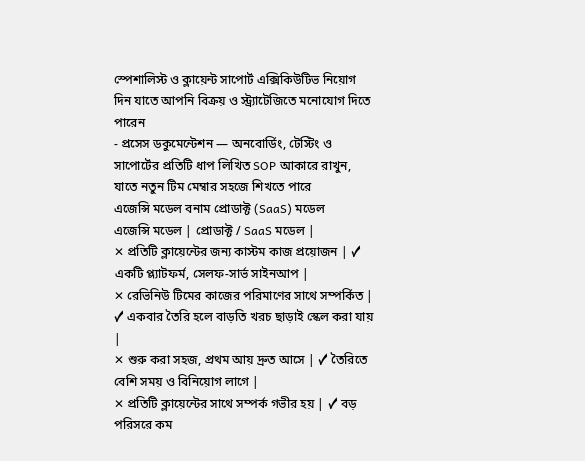স্পেশালিস্ট ও ক্লায়েন্ট সাপোর্ট এক্সিকিউটিভ নিয়োগ দিন যাতে আপনি বিক্রয় ও স্ট্র্যাটেজিতে মনোযোগ দিতে পারেন
- প্রসেস ডকুমেন্টেশন — অনবোর্ডিং, টেস্টিং ও সাপোর্টের প্রতিটি ধাপ লিখিত SOP আকারে রাখুন, যাতে নতুন টিম মেম্বার সহজে শিখতে পারে
এজেন্সি মডেল বনাম প্রোডাক্ট (SaaS) মডেল
এজেন্সি মডেল | প্রোডাক্ট / SaaS মডেল |
✕ প্রতিটি ক্লায়েন্টের জন্য কাস্টম কাজ প্রয়োজন | ✓ একটি প্ল্যাটফর্ম, সেলফ-সার্ভ সাইনআপ |
✕ রেভিনিউ টিমের কাজের পরিমাণের সাথে সম্পর্কিত | ✓ একবার তৈরি হলে বাড়তি খরচ ছাড়াই স্কেল করা যায় |
✕ শুরু করা সহজ, প্রথম আয় দ্রুত আসে | ✓ তৈরিতে বেশি সময় ও বিনিয়োগ লাগে |
✕ প্রতিটি ক্লায়েন্টের সাথে সম্পর্ক গভীর হয় | ✓ বড় পরিসরে কম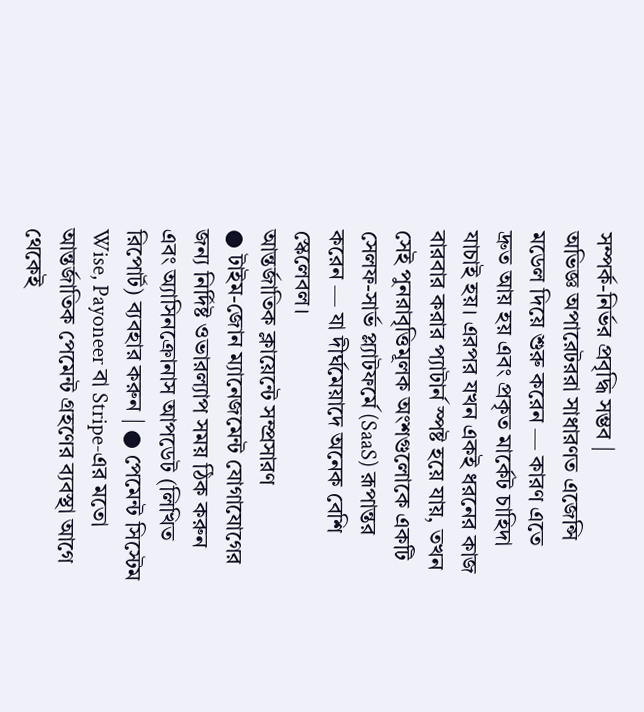সম্পর্ক-নির্ভর প্রবৃদ্ধি সম্ভব |
অভিজ্ঞ অপারেটররা সাধারণত এজেন্সি মডেল দিয়ে শুরু করেন — কারণ এতে দ্রুত আয় হয় এবং প্রকৃত মার্কেট চাহিদা যাচাই হয়। এরপর যখন একই ধরনের কাজ বারবার করার প্যাটার্ন স্পষ্ট হয়ে যায়, তখন সেই পুনরাবৃত্তিমূলক অংশগুলোকে একটি সেলফ-সার্ভ প্ল্যাটফর্মে (SaaS) রূপান্তর করেন — যা দীর্ঘমেয়াদে অনেক বেশি স্কেলেবল।
আন্তর্জাতিক ক্লায়েন্টে সম্প্রসারণ
● টাইম-জোন ম্যানেজমেন্ট যোগাযোগের জন্য নির্দিষ্ট ওভারল্যাপ সময় ঠিক করুন এবং অ্যাসিনক্রোনাস আপডেট (লিখিত রিপোর্ট) ব্যবহার করুন | ● পেমেন্ট সিস্টেম Wise, Payoneer বা Stripe-এর মতো আন্তর্জাতিক পেমেন্ট গ্রহণের ব্যবস্থা আগে থেকেই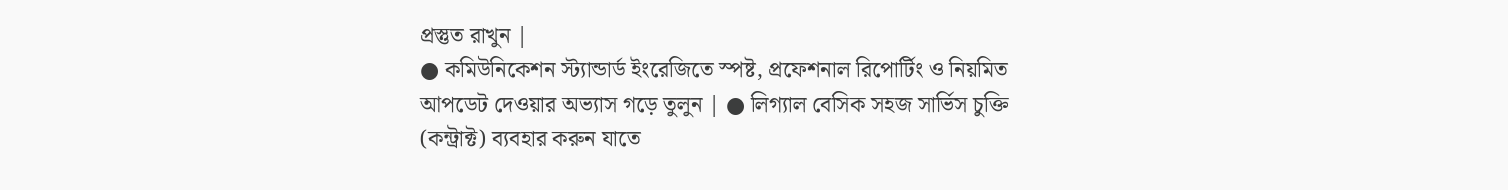প্রস্তুত রাখুন |
● কমিউনিকেশন স্ট্যান্ডার্ড ইংরেজিতে স্পষ্ট, প্রফেশনাল রিপোর্টিং ও নিয়মিত আপডেট দেওয়ার অভ্যাস গড়ে তুলুন | ● লিগ্যাল বেসিক সহজ সার্ভিস চুক্তি (কন্ট্রাক্ট) ব্যবহার করুন যাতে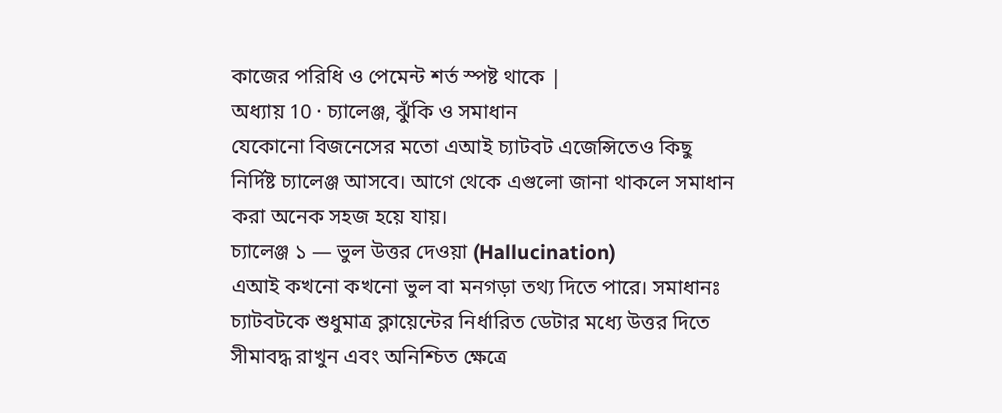কাজের পরিধি ও পেমেন্ট শর্ত স্পষ্ট থাকে |
অধ্যায় 10 · চ্যালেঞ্জ, ঝুঁকি ও সমাধান
যেকোনো বিজনেসের মতো এআই চ্যাটবট এজেন্সিতেও কিছু নির্দিষ্ট চ্যালেঞ্জ আসবে। আগে থেকে এগুলো জানা থাকলে সমাধান করা অনেক সহজ হয়ে যায়।
চ্যালেঞ্জ ১ — ভুল উত্তর দেওয়া (Hallucination)
এআই কখনো কখনো ভুল বা মনগড়া তথ্য দিতে পারে। সমাধানঃ চ্যাটবটকে শুধুমাত্র ক্লায়েন্টের নির্ধারিত ডেটার মধ্যে উত্তর দিতে সীমাবদ্ধ রাখুন এবং অনিশ্চিত ক্ষেত্রে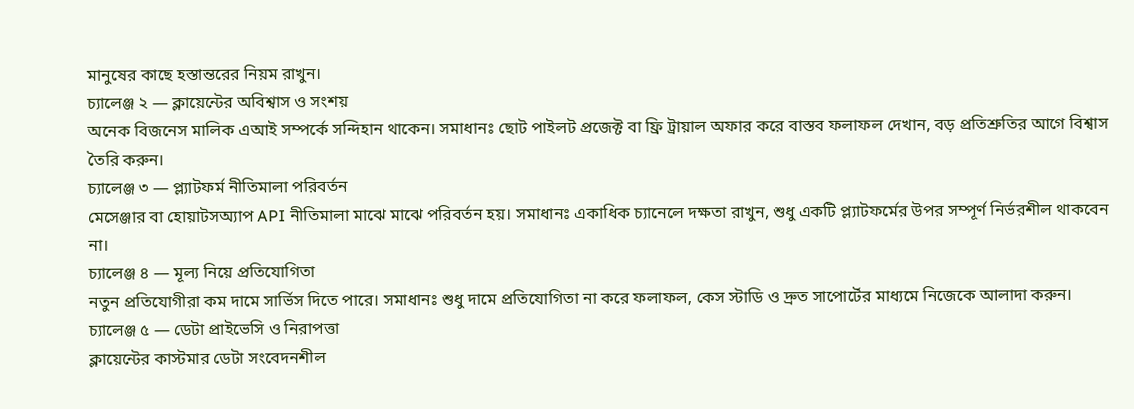মানুষের কাছে হস্তান্তরের নিয়ম রাখুন।
চ্যালেঞ্জ ২ — ক্লায়েন্টের অবিশ্বাস ও সংশয়
অনেক বিজনেস মালিক এআই সম্পর্কে সন্দিহান থাকেন। সমাধানঃ ছোট পাইলট প্রজেক্ট বা ফ্রি ট্রায়াল অফার করে বাস্তব ফলাফল দেখান, বড় প্রতিশ্রুতির আগে বিশ্বাস তৈরি করুন।
চ্যালেঞ্জ ৩ — প্ল্যাটফর্ম নীতিমালা পরিবর্তন
মেসেঞ্জার বা হোয়াটসঅ্যাপ API নীতিমালা মাঝে মাঝে পরিবর্তন হয়। সমাধানঃ একাধিক চ্যানেলে দক্ষতা রাখুন, শুধু একটি প্ল্যাটফর্মের উপর সম্পূর্ণ নির্ভরশীল থাকবেন না।
চ্যালেঞ্জ ৪ — মূল্য নিয়ে প্রতিযোগিতা
নতুন প্রতিযোগীরা কম দামে সার্ভিস দিতে পারে। সমাধানঃ শুধু দামে প্রতিযোগিতা না করে ফলাফল, কেস স্টাডি ও দ্রুত সাপোর্টের মাধ্যমে নিজেকে আলাদা করুন।
চ্যালেঞ্জ ৫ — ডেটা প্রাইভেসি ও নিরাপত্তা
ক্লায়েন্টের কাস্টমার ডেটা সংবেদনশীল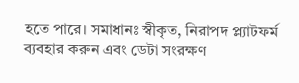হতে পারে। সমাধানঃ স্বীকৃত, নিরাপদ প্ল্যাটফর্ম ব্যবহার করুন এবং ডেটা সংরক্ষণ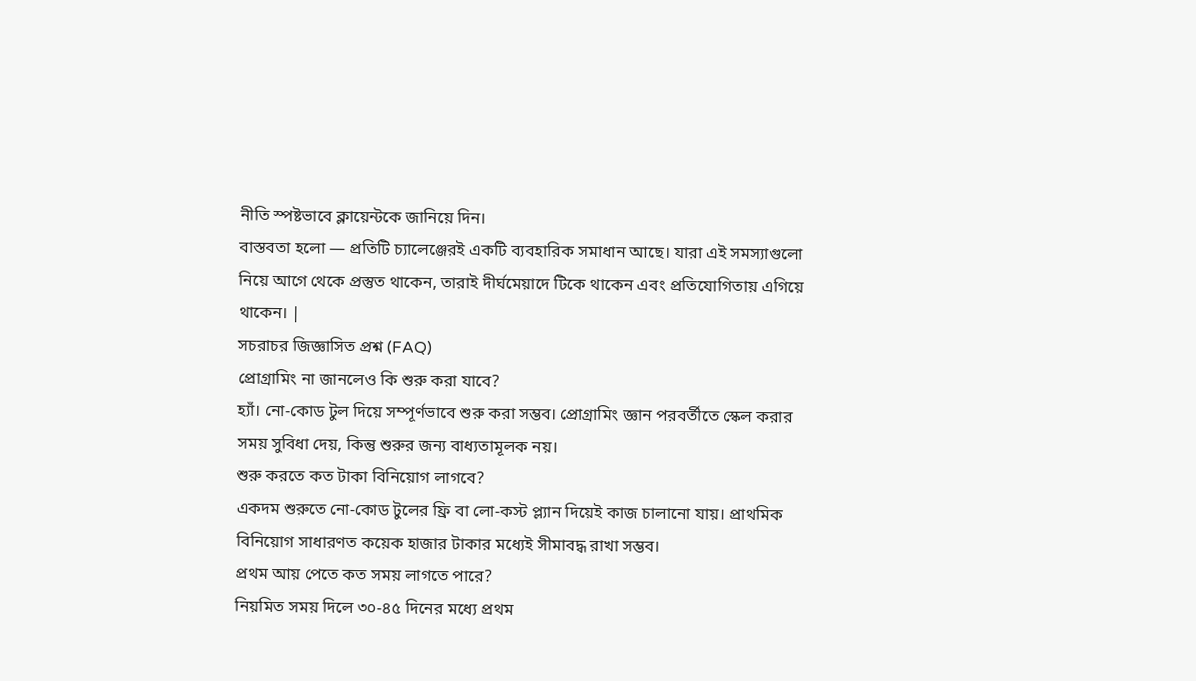নীতি স্পষ্টভাবে ক্লায়েন্টকে জানিয়ে দিন।
বাস্তবতা হলো — প্রতিটি চ্যালেঞ্জেরই একটি ব্যবহারিক সমাধান আছে। যারা এই সমস্যাগুলো নিয়ে আগে থেকে প্রস্তুত থাকেন, তারাই দীর্ঘমেয়াদে টিকে থাকেন এবং প্রতিযোগিতায় এগিয়ে থাকেন। |
সচরাচর জিজ্ঞাসিত প্রশ্ন (FAQ)
প্রোগ্রামিং না জানলেও কি শুরু করা যাবে?
হ্যাঁ। নো-কোড টুল দিয়ে সম্পূর্ণভাবে শুরু করা সম্ভব। প্রোগ্রামিং জ্ঞান পরবর্তীতে স্কেল করার সময় সুবিধা দেয়, কিন্তু শুরুর জন্য বাধ্যতামূলক নয়।
শুরু করতে কত টাকা বিনিয়োগ লাগবে?
একদম শুরুতে নো-কোড টুলের ফ্রি বা লো-কস্ট প্ল্যান দিয়েই কাজ চালানো যায়। প্রাথমিক বিনিয়োগ সাধারণত কয়েক হাজার টাকার মধ্যেই সীমাবদ্ধ রাখা সম্ভব।
প্রথম আয় পেতে কত সময় লাগতে পারে?
নিয়মিত সময় দিলে ৩০-৪৫ দিনের মধ্যে প্রথম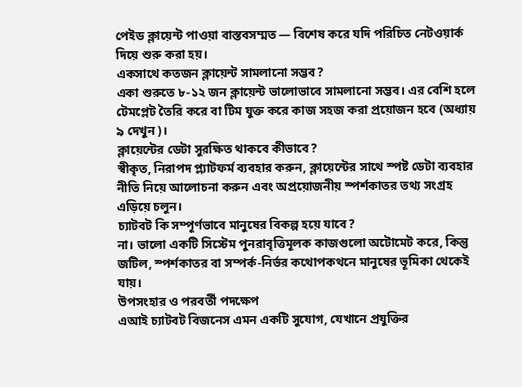পেইড ক্লায়েন্ট পাওয়া বাস্তবসম্মত — বিশেষ করে যদি পরিচিত নেটওয়ার্ক দিয়ে শুরু করা হয়।
একসাথে কতজন ক্লায়েন্ট সামলানো সম্ভব?
একা শুরুতে ৮-১২ জন ক্লায়েন্ট ভালোভাবে সামলানো সম্ভব। এর বেশি হলে টেমপ্লেট তৈরি করে বা টিম যুক্ত করে কাজ সহজ করা প্রয়োজন হবে (অধ্যায় ৯ দেখুন)।
ক্লায়েন্টের ডেটা সুরক্ষিত থাকবে কীভাবে?
স্বীকৃত, নিরাপদ প্ল্যাটফর্ম ব্যবহার করুন, ক্লায়েন্টের সাথে স্পষ্ট ডেটা ব্যবহার নীতি নিয়ে আলোচনা করুন এবং অপ্রয়োজনীয় স্পর্শকাতর তথ্য সংগ্রহ এড়িয়ে চলুন।
চ্যাটবট কি সম্পূর্ণভাবে মানুষের বিকল্প হয়ে যাবে?
না। ভালো একটি সিস্টেম পুনরাবৃত্তিমূলক কাজগুলো অটোমেট করে, কিন্তু জটিল, স্পর্শকাতর বা সম্পর্ক-নির্ভর কথোপকথনে মানুষের ভূমিকা থেকেই যায়।
উপসংহার ও পরবর্তী পদক্ষেপ
এআই চ্যাটবট বিজনেস এমন একটি সুযোগ, যেখানে প্রযুক্তির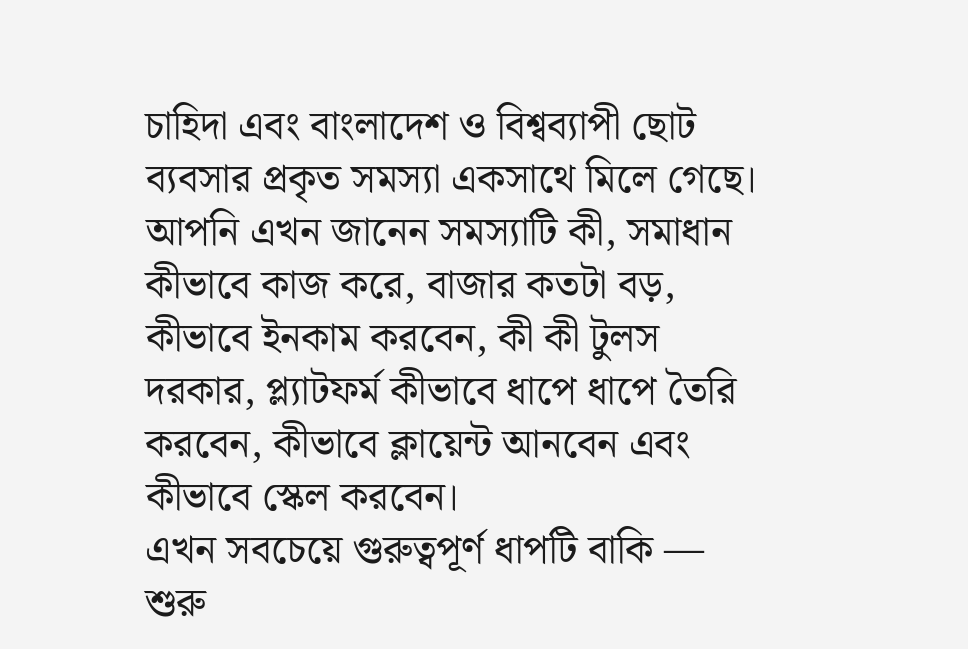চাহিদা এবং বাংলাদেশ ও বিশ্বব্যাপী ছোট ব্যবসার প্রকৃত সমস্যা একসাথে মিলে গেছে। আপনি এখন জানেন সমস্যাটি কী, সমাধান কীভাবে কাজ করে, বাজার কতটা বড়, কীভাবে ইনকাম করবেন, কী কী টুলস দরকার, প্ল্যাটফর্ম কীভাবে ধাপে ধাপে তৈরি করবেন, কীভাবে ক্লায়েন্ট আনবেন এবং কীভাবে স্কেল করবেন।
এখন সবচেয়ে গুরুত্বপূর্ণ ধাপটি বাকি — শুরু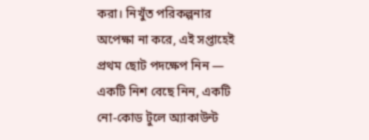করা। নিখুঁত পরিকল্পনার অপেক্ষা না করে, এই সপ্তাহেই প্রথম ছোট পদক্ষেপ নিন — একটি নিশ বেছে নিন, একটি নো-কোড টুলে অ্যাকাউন্ট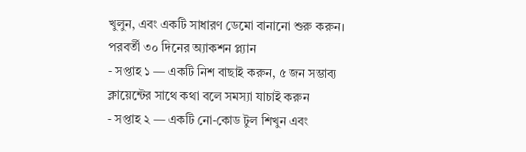খুলুন, এবং একটি সাধারণ ডেমো বানানো শুরু করুন।
পরবর্তী ৩০ দিনের অ্যাকশন প্ল্যান
- সপ্তাহ ১ — একটি নিশ বাছাই করুন, ৫ জন সম্ভাব্য ক্লায়েন্টের সাথে কথা বলে সমস্যা যাচাই করুন
- সপ্তাহ ২ — একটি নো-কোড টুল শিখুন এবং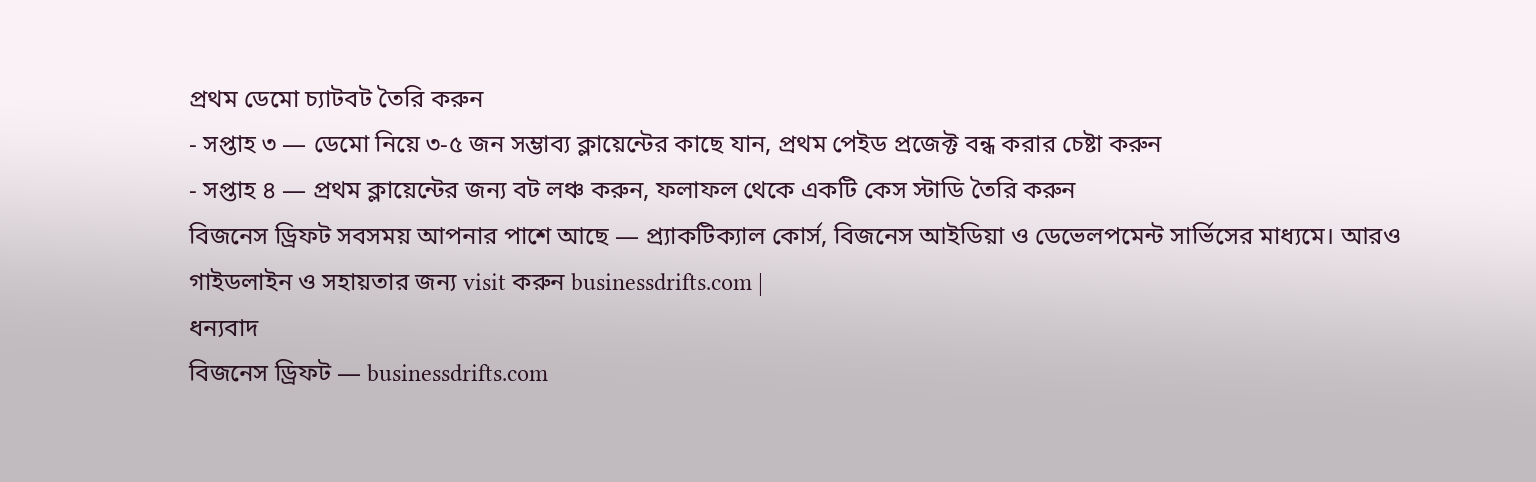প্রথম ডেমো চ্যাটবট তৈরি করুন
- সপ্তাহ ৩ — ডেমো নিয়ে ৩-৫ জন সম্ভাব্য ক্লায়েন্টের কাছে যান, প্রথম পেইড প্রজেক্ট বন্ধ করার চেষ্টা করুন
- সপ্তাহ ৪ — প্রথম ক্লায়েন্টের জন্য বট লঞ্চ করুন, ফলাফল থেকে একটি কেস স্টাডি তৈরি করুন
বিজনেস ড্রিফট সবসময় আপনার পাশে আছে — প্র্যাকটিক্যাল কোর্স, বিজনেস আইডিয়া ও ডেভেলপমেন্ট সার্ভিসের মাধ্যমে। আরও গাইডলাইন ও সহায়তার জন্য visit করুন businessdrifts.com |
ধন্যবাদ
বিজনেস ড্রিফট — businessdrifts.com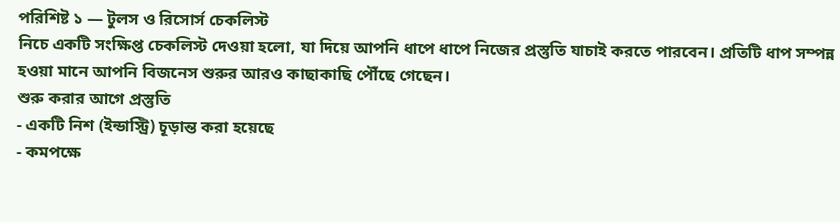পরিশিষ্ট ১ — টুলস ও রিসোর্স চেকলিস্ট
নিচে একটি সংক্ষিপ্ত চেকলিস্ট দেওয়া হলো, যা দিয়ে আপনি ধাপে ধাপে নিজের প্রস্তুতি যাচাই করতে পারবেন। প্রতিটি ধাপ সম্পন্ন হওয়া মানে আপনি বিজনেস শুরুর আরও কাছাকাছি পৌঁছে গেছেন।
শুরু করার আগে প্রস্তুতি
- একটি নিশ (ইন্ডাস্ট্রি) চূড়ান্ত করা হয়েছে
- কমপক্ষে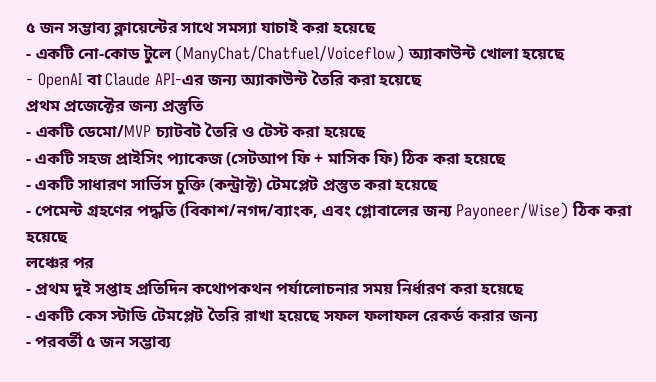৫ জন সম্ভাব্য ক্লায়েন্টের সাথে সমস্যা যাচাই করা হয়েছে
- একটি নো-কোড টুলে (ManyChat/Chatfuel/Voiceflow) অ্যাকাউন্ট খোলা হয়েছে
- OpenAI বা Claude API-এর জন্য অ্যাকাউন্ট তৈরি করা হয়েছে
প্রথম প্রজেক্টের জন্য প্রস্তুতি
- একটি ডেমো/MVP চ্যাটবট তৈরি ও টেস্ট করা হয়েছে
- একটি সহজ প্রাইসিং প্যাকেজ (সেটআপ ফি + মাসিক ফি) ঠিক করা হয়েছে
- একটি সাধারণ সার্ভিস চুক্তি (কন্ট্রাক্ট) টেমপ্লেট প্রস্তুত করা হয়েছে
- পেমেন্ট গ্রহণের পদ্ধতি (বিকাশ/নগদ/ব্যাংক, এবং গ্লোবালের জন্য Payoneer/Wise) ঠিক করা হয়েছে
লঞ্চের পর
- প্রথম দুই সপ্তাহ প্রতিদিন কথোপকথন পর্যালোচনার সময় নির্ধারণ করা হয়েছে
- একটি কেস স্টাডি টেমপ্লেট তৈরি রাখা হয়েছে সফল ফলাফল রেকর্ড করার জন্য
- পরবর্তী ৫ জন সম্ভাব্য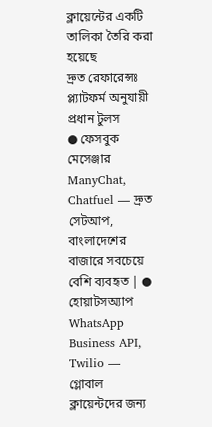ক্লায়েন্টের একটি তালিকা তৈরি করা হয়েছে
দ্রুত রেফারেন্সঃ প্ল্যাটফর্ম অনুযায়ী প্রধান টুলস
● ফেসবুক মেসেঞ্জার ManyChat, Chatfuel — দ্রুত সেটআপ, বাংলাদেশের বাজারে সবচেয়ে বেশি ব্যবহৃত | ● হোয়াটসঅ্যাপ WhatsApp Business API, Twilio — গ্লোবাল ক্লায়েন্টদের জন্য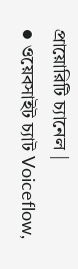প্রায়োরিটি চ্যানেল |
● ওয়েবসাইট চ্যাট Voiceflow,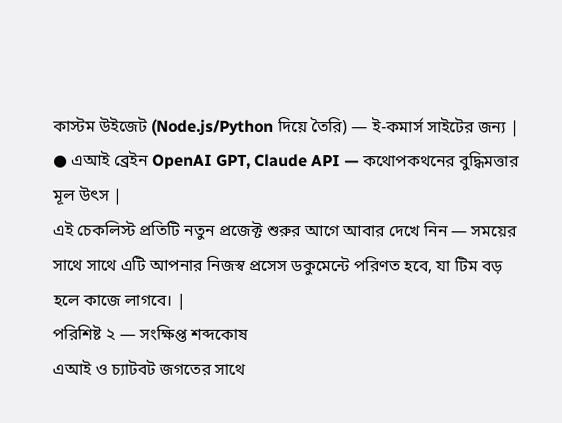কাস্টম উইজেট (Node.js/Python দিয়ে তৈরি) — ই-কমার্স সাইটের জন্য | ● এআই ব্রেইন OpenAI GPT, Claude API — কথোপকথনের বুদ্ধিমত্তার মূল উৎস |
এই চেকলিস্ট প্রতিটি নতুন প্রজেক্ট শুরুর আগে আবার দেখে নিন — সময়ের সাথে সাথে এটি আপনার নিজস্ব প্রসেস ডকুমেন্টে পরিণত হবে, যা টিম বড় হলে কাজে লাগবে। |
পরিশিষ্ট ২ — সংক্ষিপ্ত শব্দকোষ
এআই ও চ্যাটবট জগতের সাথে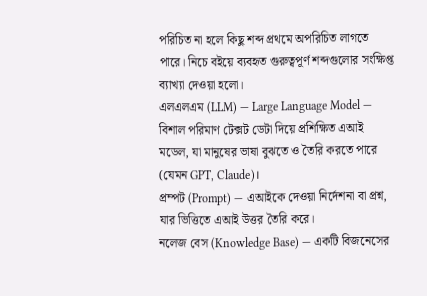পরিচিত না হলে কিছু শব্দ প্রথমে অপরিচিত লাগতে পারে। নিচে বইয়ে ব্যবহৃত গুরুত্বপূর্ণ শব্দগুলোর সংক্ষিপ্ত ব্যাখ্যা দেওয়া হলো।
এলএলএম (LLM) — Large Language Model — বিশাল পরিমাণ টেক্সট ডেটা দিয়ে প্রশিক্ষিত এআই মডেল, যা মানুষের ভাষা বুঝতে ও তৈরি করতে পারে (যেমন GPT, Claude)।
প্রম্পট (Prompt) — এআইকে দেওয়া নির্দেশনা বা প্রশ্ন, যার ভিত্তিতে এআই উত্তর তৈরি করে।
নলেজ বেস (Knowledge Base) — একটি বিজনেসের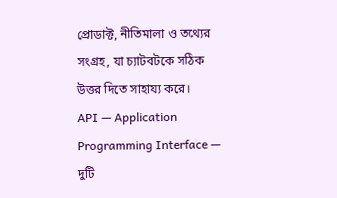প্রোডাক্ট, নীতিমালা ও তথ্যের সংগ্রহ, যা চ্যাটবটকে সঠিক উত্তর দিতে সাহায্য করে।
API — Application Programming Interface — দুটি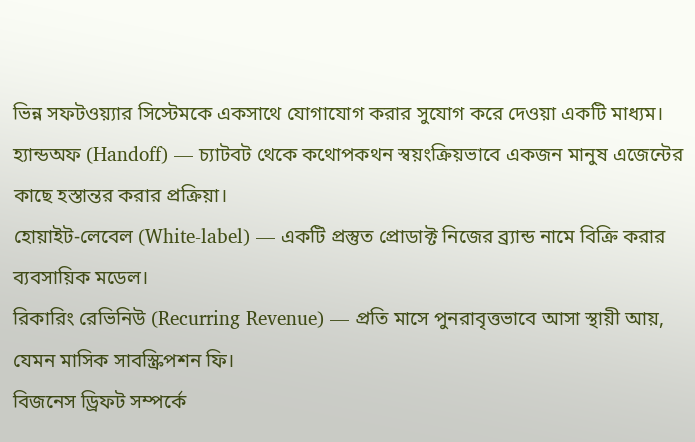ভিন্ন সফটওয়্যার সিস্টেমকে একসাথে যোগাযোগ করার সুযোগ করে দেওয়া একটি মাধ্যম।
হ্যান্ডঅফ (Handoff) — চ্যাটবট থেকে কথোপকথন স্বয়ংক্রিয়ভাবে একজন মানুষ এজেন্টের কাছে হস্তান্তর করার প্রক্রিয়া।
হোয়াইট-লেবেল (White-label) — একটি প্রস্তুত প্রোডাক্ট নিজের ব্র্যান্ড নামে বিক্রি করার ব্যবসায়িক মডেল।
রিকারিং রেভিনিউ (Recurring Revenue) — প্রতি মাসে পুনরাবৃত্তভাবে আসা স্থায়ী আয়, যেমন মাসিক সাবস্ক্রিপশন ফি।
বিজনেস ড্রিফট সম্পর্কে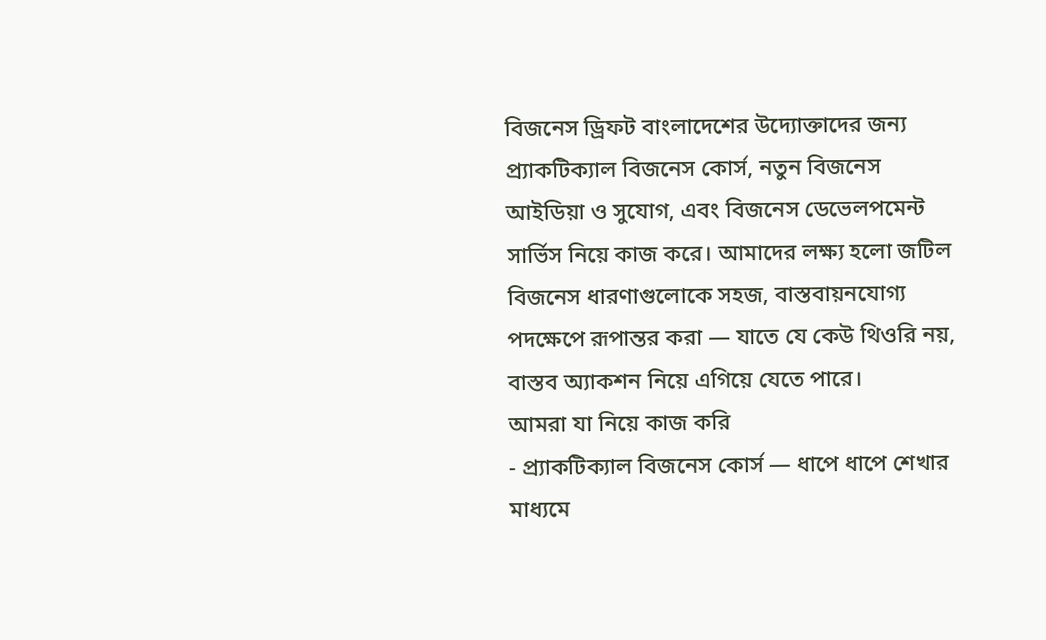বিজনেস ড্রিফট বাংলাদেশের উদ্যোক্তাদের জন্য প্র্যাকটিক্যাল বিজনেস কোর্স, নতুন বিজনেস আইডিয়া ও সুযোগ, এবং বিজনেস ডেভেলপমেন্ট সার্ভিস নিয়ে কাজ করে। আমাদের লক্ষ্য হলো জটিল বিজনেস ধারণাগুলোকে সহজ, বাস্তবায়নযোগ্য পদক্ষেপে রূপান্তর করা — যাতে যে কেউ থিওরি নয়, বাস্তব অ্যাকশন নিয়ে এগিয়ে যেতে পারে।
আমরা যা নিয়ে কাজ করি
- প্র্যাকটিক্যাল বিজনেস কোর্স — ধাপে ধাপে শেখার মাধ্যমে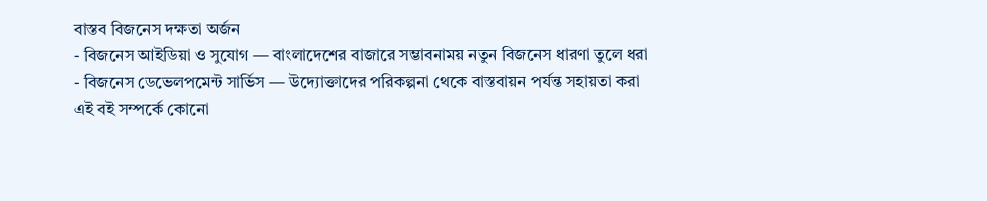বাস্তব বিজনেস দক্ষতা অর্জন
- বিজনেস আইডিয়া ও সুযোগ — বাংলাদেশের বাজারে সম্ভাবনাময় নতুন বিজনেস ধারণা তুলে ধরা
- বিজনেস ডেভেলপমেন্ট সার্ভিস — উদ্যোক্তাদের পরিকল্পনা থেকে বাস্তবায়ন পর্যন্ত সহায়তা করা
এই বই সম্পর্কে কোনো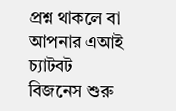প্রশ্ন থাকলে বা আপনার এআই চ্যাটবট বিজনেস শুরু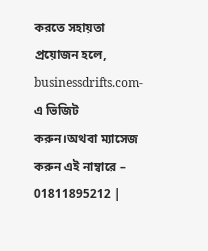করতে সহায়তা প্রয়োজন হলে, businessdrifts.com-এ ভিজিট করুন।অথবা ম্যাসেজ করুন এই নাম্বারে – 01811895212 |